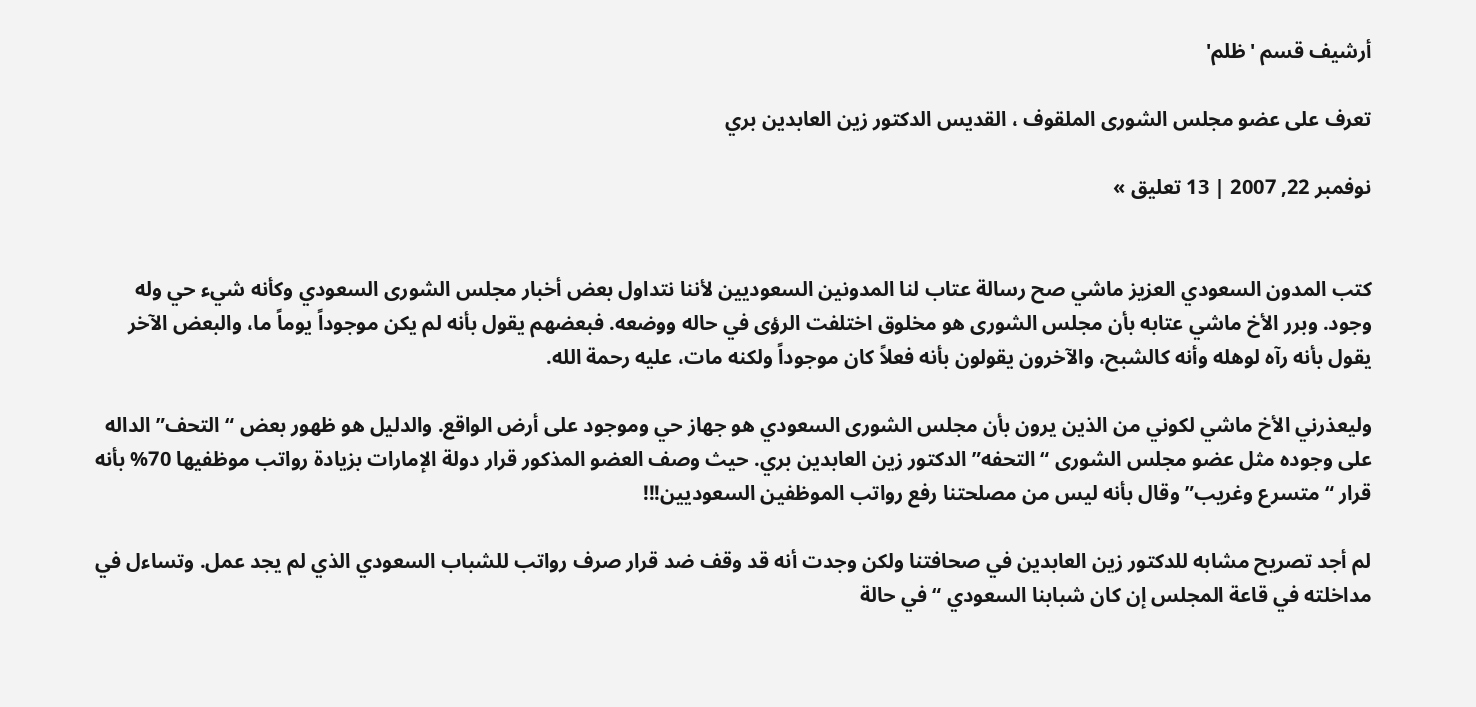أرشيف قسم 'ظلم'

تعرف على عضو مجلس الشورى الملقوف ، القديس الدكتور زين العابدين بري

نوفمبر 22, 2007 | 13 تعليق »


كتب المدون السعودي العزيز ماشي صح رسالة عتاب لنا المدونين السعوديين لأننا نتداول بعض أخبار مجلس الشورى السعودي وكأنه شيء حي وله وجود. وبرر الأخ ماشي عتابه بأن مجلس الشورى هو مخلوق اختلفت الرؤى في حاله ووضعه. فبعضهم يقول بأنه لم يكن موجوداً يوماً ما، والبعض الآخر يقول بأنه رآه لوهله وأنه كالشبح، والآخرون يقولون بأنه فعلاً كان موجوداً ولكنه مات، عليه رحمة الله.

وليعذرني الأخ ماشي لكوني من الذين يرون بأن مجلس الشورى السعودي هو جهاز حي وموجود على أرض الواقع. والدليل هو ظهور بعض “التحف” الداله على وجوده مثل عضو مجلس الشورى “التحفه” الدكتور زين العابدين بري. حيث وصف العضو المذكور قرار دولة الإمارات بزيادة رواتب موظفيها 70% بأنه قرار “متسرع وغريب” وقال بأنه ليس من مصلحتنا رفع رواتب الموظفين السعوديين!!!

لم أجد تصريح مشابه للدكتور زين العابدين في صحافتنا ولكن وجدت أنه قد وقف ضد قرار صرف رواتب للشباب السعودي الذي لم يجد عمل. وتساءل في مداخلته في قاعة المجلس إن كان شبابنا السعودي “في حالة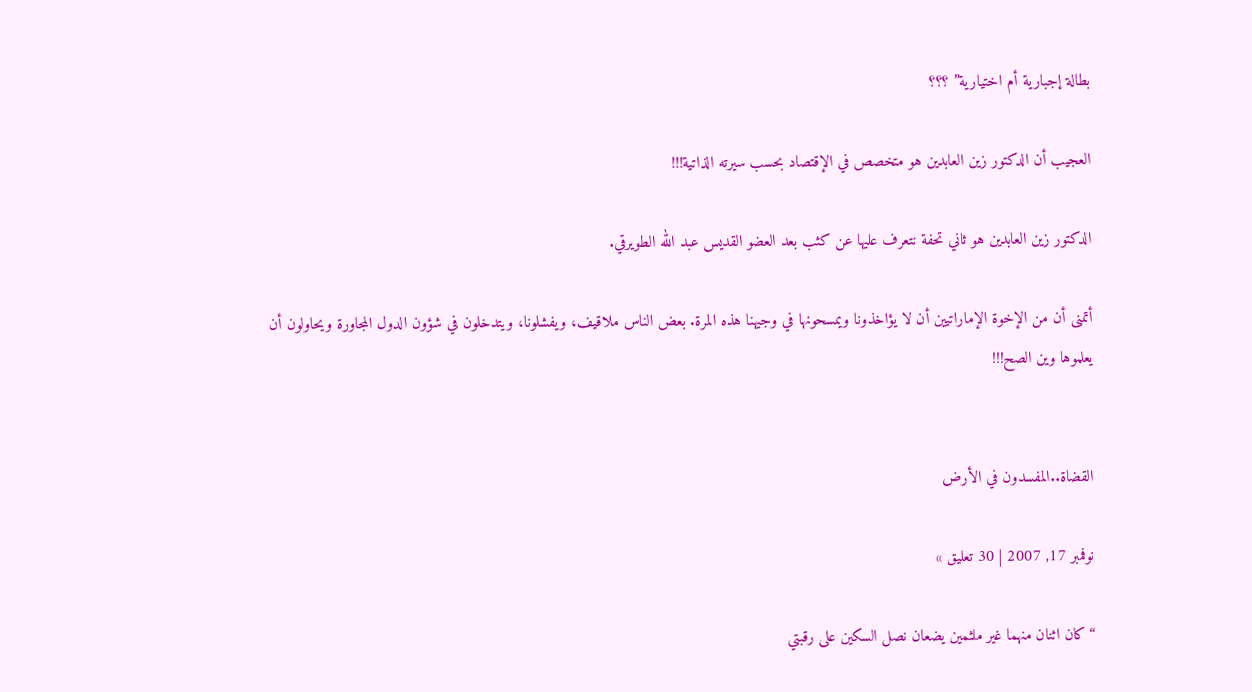بطالة إجبارية أم اختيارية” ؟؟؟

العجيب أن الدكتور زين العابدين هو متخصص في الإقتصاد بحسب سيرته الذاتية!!!

الدكتور زين العابدين هو ثاني تحفة نتعرف عليها عن كثب بعد العضو القديس عبد الله الطويرقي.

أتمنى أن من الإخوة الإماراتيين أن لا يؤاخذونا ويمسحونها في وجيهنا هذه المرة. بعض الناس ملاقيف، ويفشلونا، ويتدخلون في شؤون الدول المجاورة ويحاولون أن يعلموها وين الصح!!!


القضاة..المفسدون في الأرض

نوفمبر 17, 2007 | 30 تعليق »

“كان اثنان منهما غير ملثمين يضعان نصل السكين على رقبتي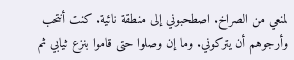لمنعي من الصراخ. اصطحبوني إلى منطقة نائية. كنت أنتحب وأرجوهم أن يتركوني. وما إن وصلوا حتى قاموا بنزع ثيابي ثم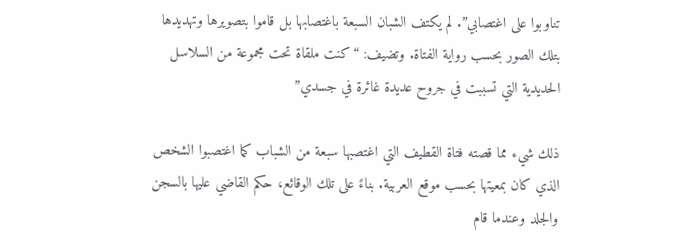تناوبوا على اغتصابي”. لم يكتف الشبان السبعة باغتصابها بل قاموا بتصويرها وتهديدها بتلك الصور بحسب رواية الفتاة. وتضيف: “كنت ملقاة تحت مجموعة من السلاسل الحديدية التي تسببت في جروح عديدة غائرة في جسدي”

ذلك شيء مما قصته فتاة القطيف التي اغتصبها سبعة من الشباب كما اغتصبوا الشخص الذي كان بمعيتها بحسب موقع العربية. بناءً على تلك الوقائع، حكم القاضي عليها بالسجن والجلد وعندما قام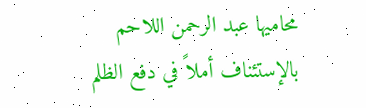محاميها عبد الرحمن اللاحم بالإستئناف أملاً في دفع الظلم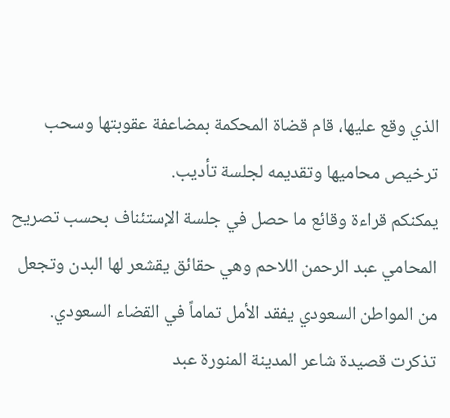الذي وقع عليها، قام قضاة المحكمة بمضاعفة عقوبتها وسحب ترخيص محاميها وتقديمه لجلسة تأديب.
يمكنكم قراءة وقائع ما حصل في جلسة الإستئناف بحسب تصريح المحامي عبد الرحمن اللاحم وهي حقائق يقشعر لها البدن وتجعل من المواطن السعودي يفقد الأمل تماماً في القضاء السعودي.
تذكرت قصيدة شاعر المدينة المنورة عبد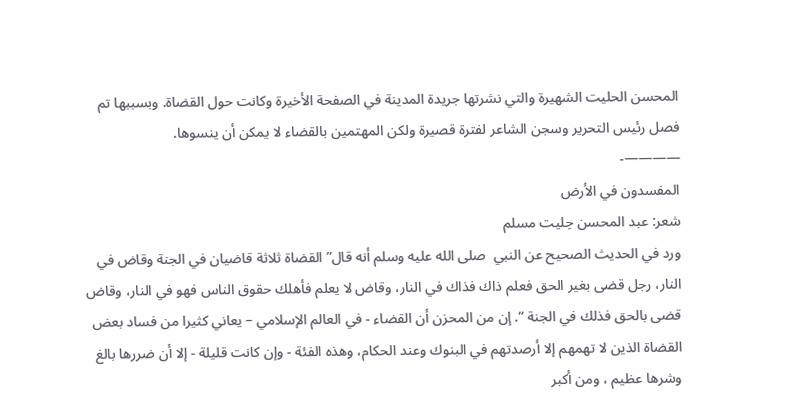المحسن الحليت الشهيرة والتي نشرتها جريدة المدينة في الصفحة الأخيرة وكانت حول القضاة. وبسببها تم فصل رئيس التحرير وسجن الشاعر لفترة قصيرة ولكن المهتمين بالقضاء لا يمكن أن ينسوها.
————-
المفسدون في الأرض
شعر: عبد المحسن حِليت مسلم
ورد في الحديث الصحيح عن النبي  صلى الله عليه وسلم أنه قال” القضاة ثلاثة قاضيان في الجنة وقاض في النار، رجل قضى بغير الحق فعلم ذاك فذاك في النار، وقاض لا يعلم فأهلك حقوق الناس فهو في النار، وقاض قضى بالحق فذلك في الجنة “. إن من المحزن أن القضاء - في العالم الإسلامي – يعاني كثيرا من فساد بعض القضاة الذين لا تهمهم إلا أرصدتهم في البنوك وعند الحكام، وهذه الفئة - وإن كانت قليلة - إلا أن ضررها بالغ وشرها عظيم ، ومن أكبر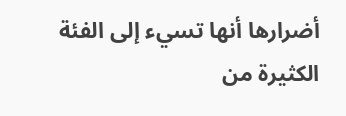أضرارها أنها تسيء إلى الفئة الكثيرة من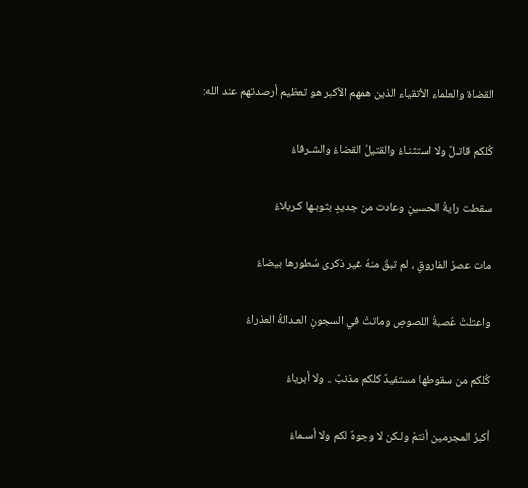القضاة والعلماء الأتقياء الذين همهم الأكبر هو تعظيم أرصدتهم عند الله:

كُلكم قاتـلٌ ولا استثنـاءُ والقتيلُ القضاءُ والشـرفاءُ

سقطت رايةُ الحسينِ وعادت من جديدٍ بثوبـها كـربلاءُ

مات عصرُ الفاروقِ ، لم تبقَ منهُ غير ذكرى سُطورها بيضاءُ

واعتلتْ عُصبةُ اللصوصِ وماتتْ في السجونِ العـدالةُ العذراءُ

كُلكم من سقوطها مستفيدٌ كلكم مذنبٌ .. ولا أبرياءُ

أكبرُ المجرمين أنتمْ ولـكن لا وجوهٌ لكم ولا أسـماءُ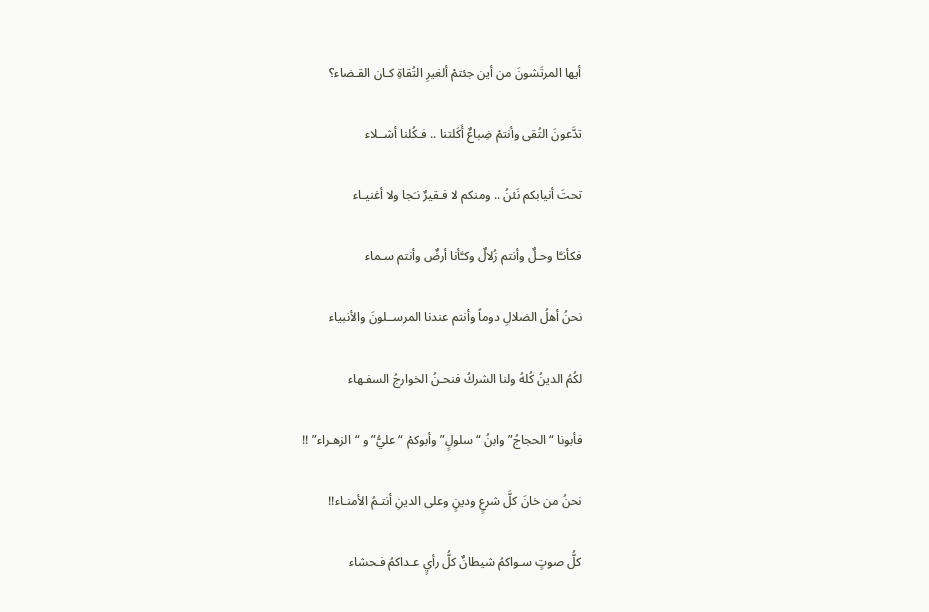أيها المرتَشونَ من أين جئتمْ ألغيرِ التُقاةِ كـان القـضاء؟

تدَّعونَ التُقى وأنتمْ ضِباعٌ أَكَلتنا .. فـكُلنا أشــلاء

تحتَ أنيابكم نَئنُ .. ومنكم لا فـقيرٌ نـَجا ولا أغنيـاء

فكأنـَّا وحـلٌ وأنتم زُلالٌ وكـَّأنا أرضٌ وأنتم سـماء

نحنُ أهلُ الضلالِ دوماً وأنتم عندنا المرســلونَ والأنبياء

لكُمُ الدينُ كُلهُ ولنا الشركُ فنحـنُ الخوارجُ السفـهاء

فأبونا “الحجاجُ” وابنُ “سلولٍ” وأبوكمْ “عليُّ” و “الزهـراء” !!

نحنُ من خانَ كلَّ شرعٍ ودينٍ وعلى الدينِ أنتـمُ الأمنـاء!!

كلُّ صوتٍ سـواكمُ شيطانٌ كلُّ رأيٍ عـداكمُ فـحشاء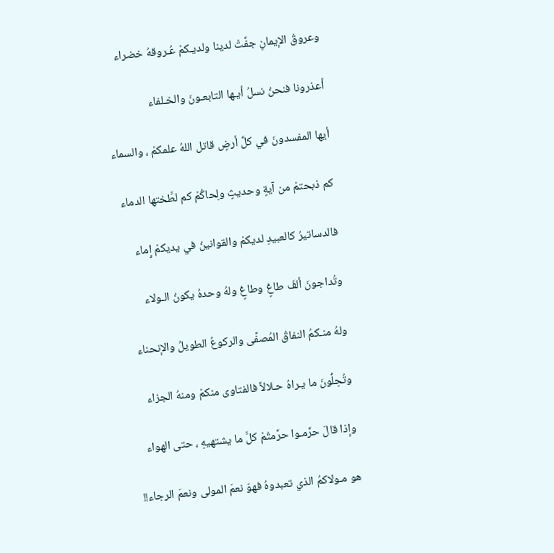وعروقُ الإيمانِ جفَّتْ لدينا ولديـكمْ عُـروقهُ خضراء

أعذرونا فنحنُ نسلُ أيـها التابعـونَ والخـلفاء

أيها المفسدونَ في كلِّ أرضٍ قاتل اللهُ علمكمْ ، والسماء

كم ذبحتمْ من آيةٍ وحديثٍ ولِحاكُمْ كم لطَّختها الدماء

فالدساتيرُ كالعبيدِ لديكمْ والقوانينُ في يديكمْ إِماء

وتُداجونَ ألفَ طاغٍ وطاغٍ ولهُ وحدهُ يكونُ الـولاء

ولهُ منـكمُ النفاقُ المُصفَّى والركوعُ الطويلُ والإنحناء

وتُحِلُّونَ ما يـراهُ حـلالاً فالفتاوى منكمْ ومنهُ الجزاء

وإذا قالَ حرِّمـوا حرَّمتُمْ كلَّ ما يشتهيهِ ، حتى الهواء

هو مـولاكمُ الذي تعبدوهُ فهوَ نعمَ المولى ونعمَ الرجاء!!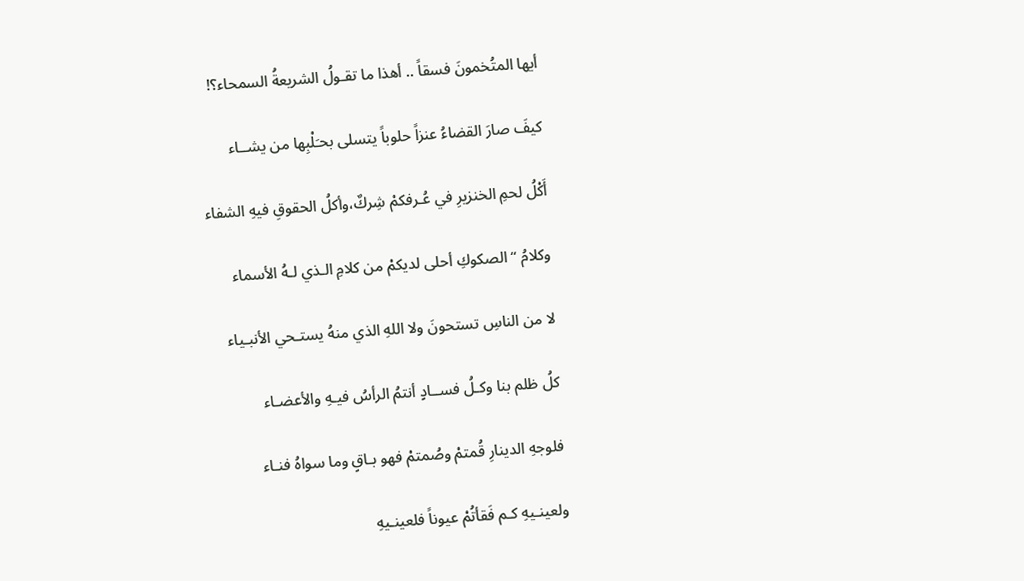أيها المتُخمونَ فسقاً .. أهذا ما تقـولُ الشريعةُ السمحاء؟!

كيفَ صارَ القضاءُ عنزاً حلوباً يتسلى بحـَلْبِها من يشــاء

أَكْلُ لحمِ الخنزيرِ في عُـرفكمْ شِركٌ،وأكلُ الحقوقِ فيهِ الشفاء

وكلامُ “الصكوكِ أحلى لديكمْ من كلامِ الـذي لـهُ الأسماء

لا من الناسِ تستحونَ ولا اللهِ الذي منهُ يستـحي الأنبـياء

كلُ ظلم بنا وكـلُ فســادٍ أنتمُ الرأسُ فيـهِ والأعضـاء

فلوجهِ الدينارِ قُمتمْ وصُمتمْ فهو بـاقٍ وما سواهُ فنـاء

ولعينـيهِ كـم فَقأتُمْ عيوناً فلعينـيهِ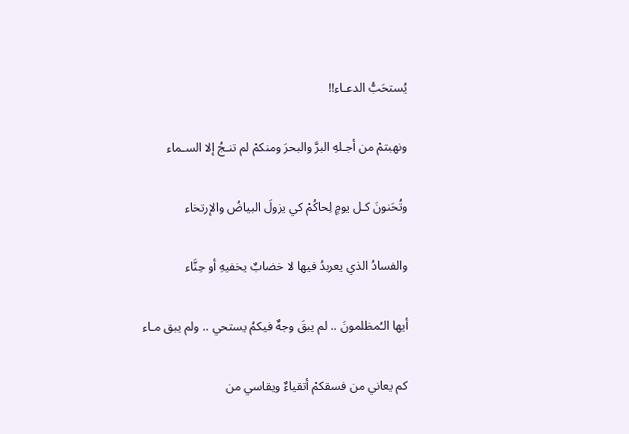يُستحَبُّ الدعـاء!!

ونهبتمْ من أجـلهِ البرَّ والبحرَ ومنكمْ لم تنـجُ إلا السـماء

وتُحَنونَ كـل يومٍ لِحاكُمْ كي يزولَ البياضُ والإرتخاء

والفسادُ الذي يعربدُ فيها لا خضابٌ يخفيهِ أو حِنَّاء

أيها الـُمظلمونَ .. لم يبقَ وجهٌ فيكمُ يستحي .. ولم يبق مـاء

كم يعاني من فسقكمْ أتقياءٌ ويقاسي من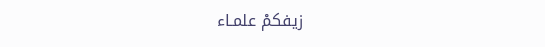زيفكمْ علمـاء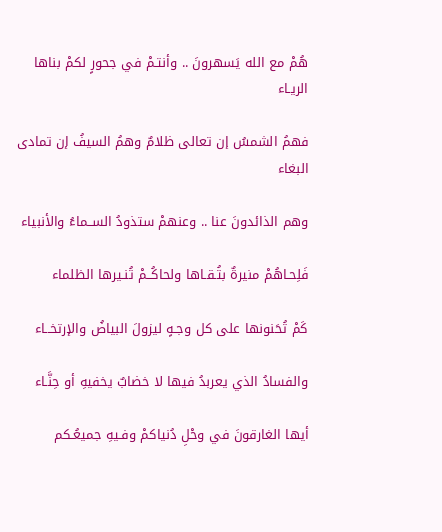هُمْ مع الله يَسهرونَ .. وأنتـمْ في جحورٍ لكمْ بناها الريـاء

فهمُ الشمسُ إن تعالى ظلامٌ وهمُ السيفُ إن تمادى البغاء

وهم الذائدونَ عنا .. وعنهمْ ستذودُ الســماءُ والأنبياء

فَلِحـاهُمْ منيرةٌ بتُـقـاها ولحاكُــمْ تُنـيرها الظلماء

كَمْ تُحَنونها على كل وجـهٍ ليزولَ البياضُ والإرتخــاء

والفسادُ الذي يعربدُ فيها لا خضابٌ يخفيهِ أو حِنَّـاء

أيها الغارقونَ في وحْلِ دُنياكمْ وفـيهِ جميعُـكم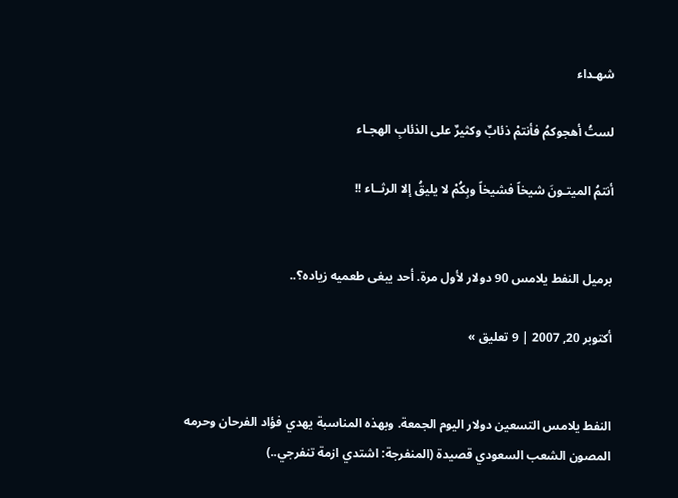شهـداء

لستُ أهجوكمُ فأنتمْ ذئابٌ وكثيرٌ على الذئابِ الهجـاء

أنتمُ الميتـونَ شيخاً فشيخاً وبِكُمْ لا يليقُ إلا الرثــاء !!


برميل النفط يلامس 90 دولار لأول مرة. أحد يبغى طعميه زياده؟..

أكتوبر 20, 2007 | 9 تعليق »


النفط يلامس التسعين دولار اليوم الجمعة. وبهذه المناسبة يهدي فؤاد الفرحان وحرمه المصون الشعب السعودي قصيدة (المنفرجة: اشتدي ازمة تنفرجي..)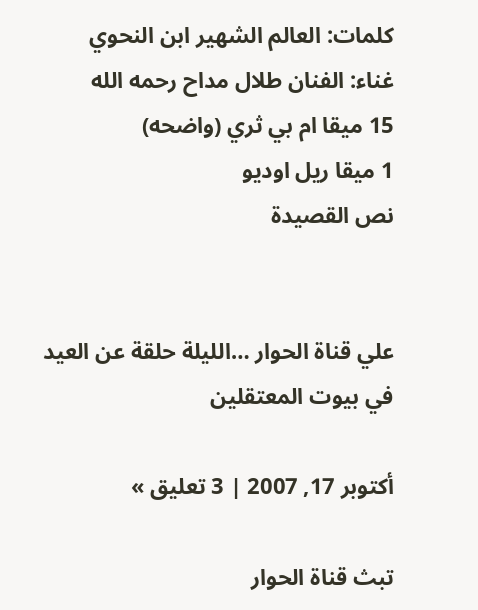كلمات: العالم الشهير ابن النحوي
غناء: الفنان طلال مداح رحمه الله
15 ميقا ام بي ثري (واضحه)
1 ميقا ريل اوديو
نص القصيدة


علي قناة الحوار …الليلة حلقة عن العيد في بيوت المعتقلين

أكتوبر 17, 2007 | 3 تعليق »

تبث قناة الحوار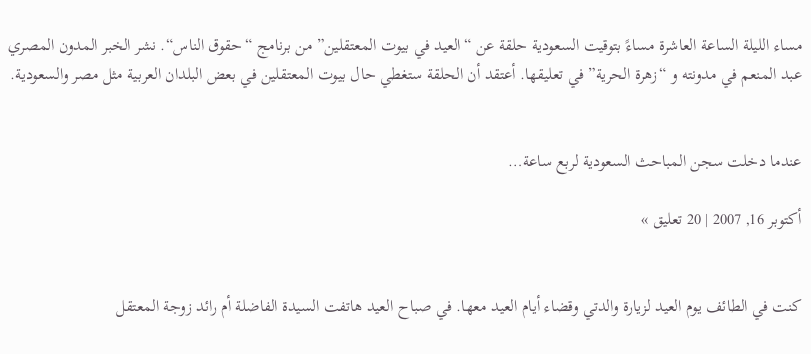مساء الليلة الساعة العاشرة مساءً بتوقيت السعودية حلقة عن “العيد في بيوت المعتقلين” من برنامج “حقوق الناس“. نشر الخبر المدون المصري عبد المنعم في مدونته و “زهرة الحرية” في تعليقها. أعتقد أن الحلقة ستغطي حال بيوت المعتقلين في بعض البلدان العربية مثل مصر والسعودية.


عندما دخلت سجن المباحث السعودية لربع ساعة…

أكتوبر 16, 2007 | 20 تعليق »


كنت في الطائف يوم العيد لزيارة والدتي وقضاء أيام العيد معها. في صباح العيد هاتفت السيدة الفاضلة أم رائد زوجة المعتقل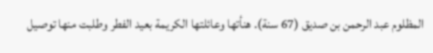المظلوم عبد الرحمن بن صديق (67 سنة). هنأتها وعائلتها الكريمة بعيد الفطر وطلبت منها توصيل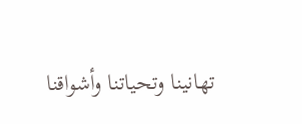تهانينا وتحياتنا وأشواقنا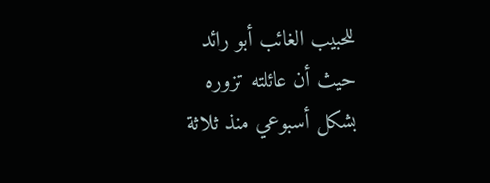للحبيب الغائب أبو رائد حيث أن عائلته تزوره بشكل أسبوعي منذ ثلاثة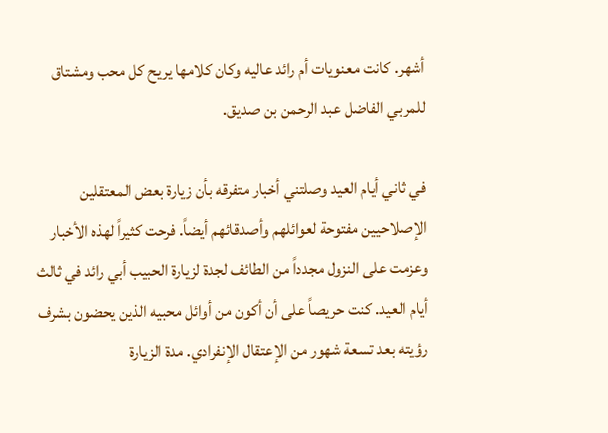أشهر. كانت معنويات أم رائد عاليه وكان كلامها يريح كل محب ومشتاق للمربي الفاضل عبد الرحمن بن صديق.

في ثاني أيام العيد وصلتني أخبار متفرقه بأن زيارة بعض المعتقلين الإصلاحيين مفتوحة لعوائلهم وأصدقائهم أيضاً. فرحت كثيراً لهذه الأخبار وعزمت على النزول مجدداً من الطائف لجدة لزيارة الحبيب أبي رائد في ثالث أيام العيد. كنت حريصاً على أن أكون من أوائل محبيه الذين يحضون بشرف رؤيته بعد تسعة شهور من الإعتقال الإنفرادي. مدة الزيارة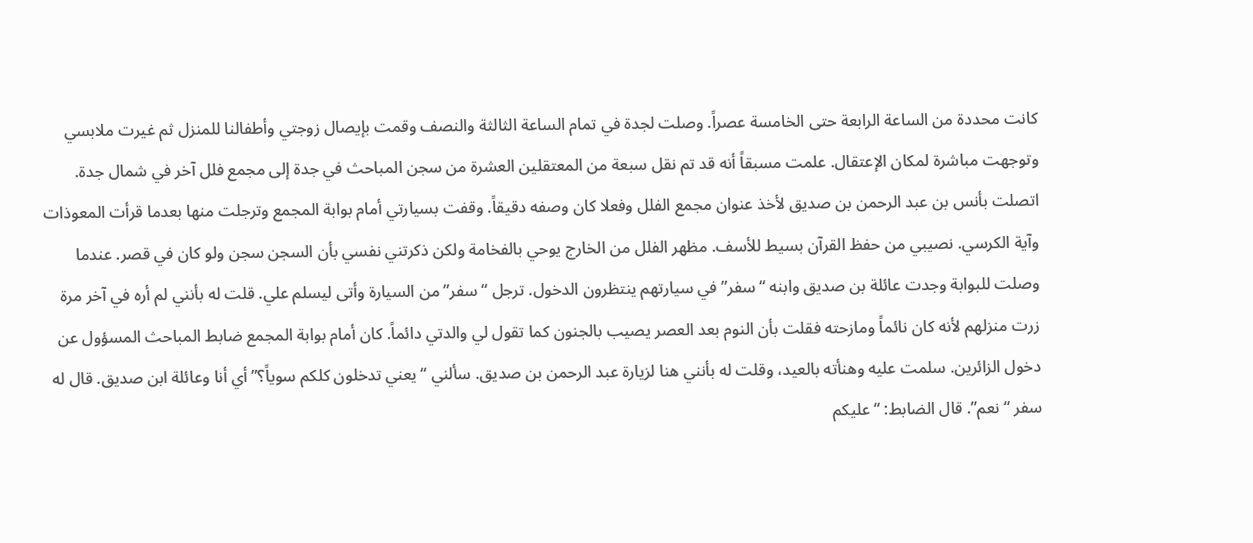كانت محددة من الساعة الرابعة حتى الخامسة عصراً. وصلت لجدة في تمام الساعة الثالثة والنصف وقمت بإيصال زوجتي وأطفالنا للمنزل ثم غيرت ملابسي وتوجهت مباشرة لمكان الإعتقال. علمت مسبقاً أنه قد تم نقل سبعة من المعتقلين العشرة من سجن المباحث في جدة إلى مجمع فلل آخر في شمال جدة. اتصلت بأنس بن عبد الرحمن بن صديق لأخذ عنوان مجمع الفلل وفعلا كان وصفه دقيقاً. وقفت بسيارتي أمام بوابة المجمع وترجلت منها بعدما قرأت المعوذات وآية الكرسي. نصيبي من حفظ القرآن بسيط للأسف. مظهر الفلل من الخارج يوحي بالفخامة ولكن ذكرتني نفسي بأن السجن سجن ولو كان في قصر. عندما وصلت للبوابة وجدت عائلة بن صديق وابنه “سفر” في سيارتهم ينتظرون الدخول. ترجل “سفر” من السيارة وأتى ليسلم علي. قلت له بأنني لم أره في آخر مرة زرت منزلهم لأنه كان نائماً ومازحته فقلت بأن النوم بعد العصر يصيب بالجنون كما تقول لي والدتي دائماً. كان أمام بوابة المجمع ضابط المباحث المسؤول عن دخول الزائرين. سلمت عليه وهنأته بالعيد، وقلت له بأنني هنا لزيارة عبد الرحمن بن صديق. سألني “يعني تدخلون كلكم سوياً؟” أي أنا وعائلة ابن صديق. قال له سفر “نعم”. قال الضابط: “عليكم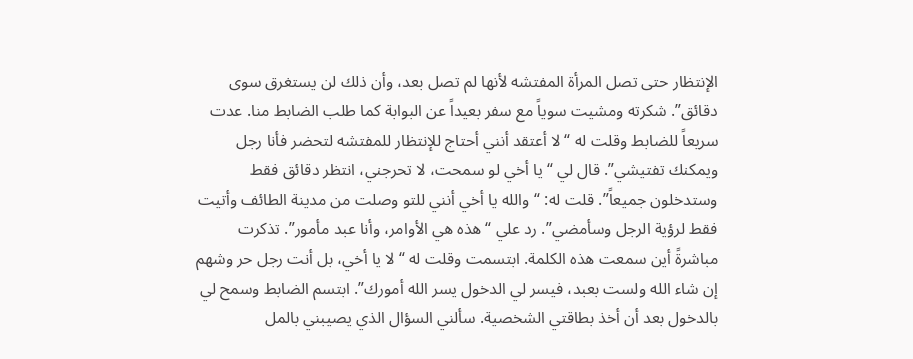الإنتظار حتى تصل المرأة المفتشه لأنها لم تصل بعد، وأن ذلك لن يستغرق سوى دقائق”. شكرته ومشيت سوياً مع سفر بعيداً عن البوابة كما طلب الضابط منا. عدت سريعاً للضابط وقلت له “لا أعتقد أنني أحتاج للإنتظار للمفتشه لتحضر فأنا رجل ويمكنك تفتيشي”. قال لي “يا أخي لو سمحت، لا تحرجني، انتظر دقائق فقط وستدخلون جميعاً”. قلت له: “والله يا أخي أنني للتو وصلت من مدينة الطائف وأتيت فقط لرؤية الرجل وسأمضي”. رد علي “هذه هي الأوامر، وأنا عبد مأمور”. تذكرت مباشرةً أين سمعت هذه الكلمة. ابتسمت وقلت له “لا يا أخي، بل أنت رجل حر وشهم إن شاء الله ولست بعبد، فيسر لي الدخول يسر الله أمورك”. ابتسم الضابط وسمح لي بالدخول بعد أن أخذ بطاقتي الشخصية. سألني السؤال الذي يصيبني بالمل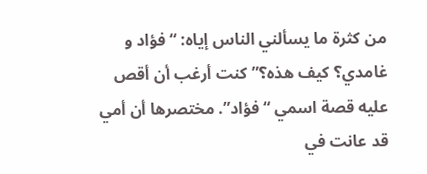من كثرة ما يسألني الناس إياه: “فؤاد و غامدي؟ كيف هذه؟” كنت أرغب أن أقص عليه قصة اسمي “فؤاد”. مختصرها أن أمي قد عانت في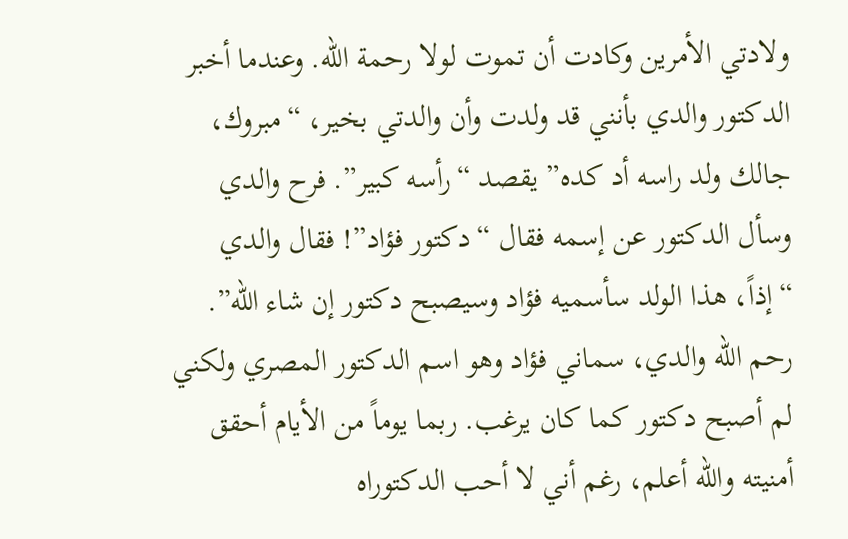ولادتي الأمرين وكادت أن تموت لولا رحمة الله. وعندما أخبر الدكتور والدي بأنني قد ولدت وأن والدتي بخير، “مبروك، جالك ولد راسه أد كده” يقصد “رأسه كبير”. فرح والدي وسأل الدكتور عن إسمه فقال “دكتور فؤاد”! فقال والدي “إذاً، هذا الولد سأسميه فؤاد وسيصبح دكتور إن شاء الله”. رحم الله والدي، سماني فؤاد وهو اسم الدكتور المصري ولكني لم أصبح دكتور كما كان يرغب. ربما يوماً من الأيام أحقق أمنيته والله أعلم، رغم أني لا أحب الدكتوراه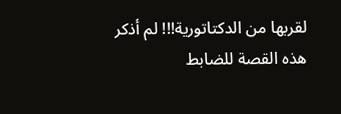لقربها من الدكتاتورية!!! لم أذكر هذه القصة للضابط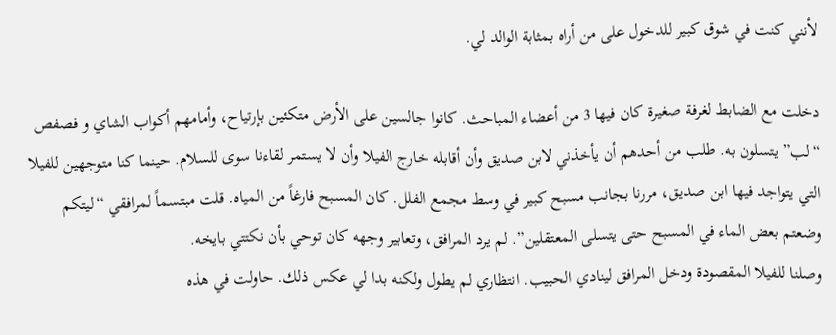لأنني كنت في شوق كبير للدخول على من أراه بمثابة الوالد لي.

دخلت مع الضابط لغرفة صغيرة كان فيها 3 من أعضاء المباحث. كانوا جالسين على الأرض متكئين بإرتياح، وأمامهم أكواب الشاي و فصفص “لب” يتسلون به. طلب من أحدهم أن يأخذني لابن صديق وأن أقابله خارج الفيلا وأن لا يستمر لقاءنا سوى للسلام. حينما كنا متوجهين للفيلا التي يتواجد فيها ابن صديق، مررنا بجانب مسبح كبير في وسط مجمع الفلل. كان المسبح فارغاً من المياه. قلت مبتسماً لمرافقي “ليتكم وضعتم بعض الماء في المسبح حتى يتسلى المعتقلين”. لم يرد المرافق، وتعابير وجهه كان توحي بأن نكتتي بايخه.
وصلنا للفيلا المقصودة ودخل المرافق لينادي الحبيب. انتظاري لم يطول ولكنه بدا لي عكس ذلك. حاولت في هذه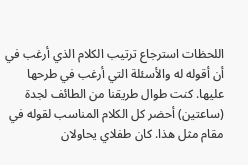اللحظات استرجاع ترتيب الكلام الذي أرغب في أن أقوله له والأسئلة التي أرغب في طرحها عليها. كنت طوال طريقنا من الطائف لجدة (ساعتين) أحضر كل الكلام المناسب لقوله في مقام مثل هذا. كان طفلاي يحاولان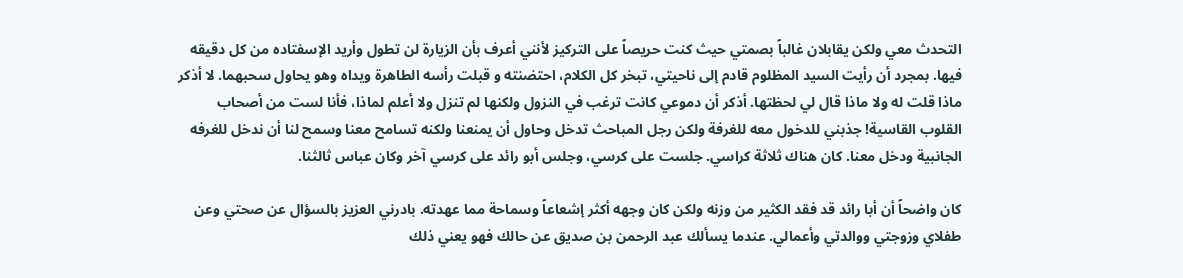التحدث معي ولكن يقابلان غالباً بصمتي حيث كنت حريصاً على التركيز لأنني أعرف بأن الزيارة لن تطول وأريد الإسفتاده من كل دقيقه فيها. بمجرد أن رأيت السيد المظلوم قادم إلى ناحيتي، تبخر كل الكلام، احتضنته و قبلت رأسه الطاهرة ويداه وهو يحاول سحبهما. لا أذكر ماذا قلت له ولا ماذا قال لي لحظتها. أذكر أن دموعي كانت ترغب في النزول ولكنها لم تنزل ولا أعلم لماذا، فأنا لست من أصحاب القلوب القاسية! جذبني للدخول معه للغرفة ولكن رجل المباحث تدخل وحاول أن يمنعنا ولكنه تسامح معنا وسمح لنا أن ندخل للغرفه الجانبية ودخل معنا. كان هناك ثلاثة كراسي. جلست على كرسي، وجلس أبو رائد على كرسي آخر وكان عباس ثالثنا.

كان واضحاً أن أبا رائد قد فقد الكثير من وزنه ولكن كان وجهه أكثر إشعاعاً وسماحة مما عهدته. بادرني العزيز بالسؤال عن صحتي وعن طفلاي وزوجتي ووالدتي وأعمالي. عندما يسألك عبد الرحمن بن صديق عن حالك فهو يعني ذلك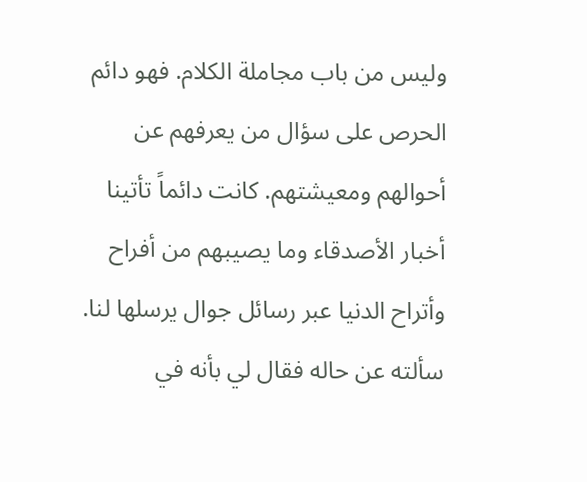وليس من باب مجاملة الكلام. فهو دائم الحرص على سؤال من يعرفهم عن أحوالهم ومعيشتهم. كانت دائماً تأتينا أخبار الأصدقاء وما يصيبهم من أفراح وأتراح الدنيا عبر رسائل جوال يرسلها لنا. سألته عن حاله فقال لي بأنه في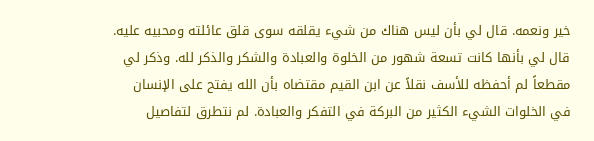خير ونعمه. قال لي بأن ليس هناك من شيء يقلقه سوى قلق عائلته ومحبيه عليه. قال لي بأنها كانت تسعة شهور من الخلوة والعبادة والشكر والذكر لله. وذكر لي مقطعاً لم أحفظه للأسف نقلاً عن ابن القيم مقتضاه بأن الله يفتح على الإنسان في الخلوات الشيء الكثير من البركة في التفكر والعبادة. لم نتطرق لتفاصيل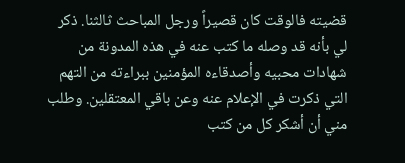قضيته فالوقت كان قصيراً ورجل المباحث ثالثنا. ذكر لي بأنه قد وصله ما كتب عنه في هذه المدونة من شهادات محبيه وأصدقاءه المؤمنين ببراءته من التهم التي ذكرت في الإعلام عنه وعن باقي المعتقلين. وطلب مني أن أشكر كل من كتب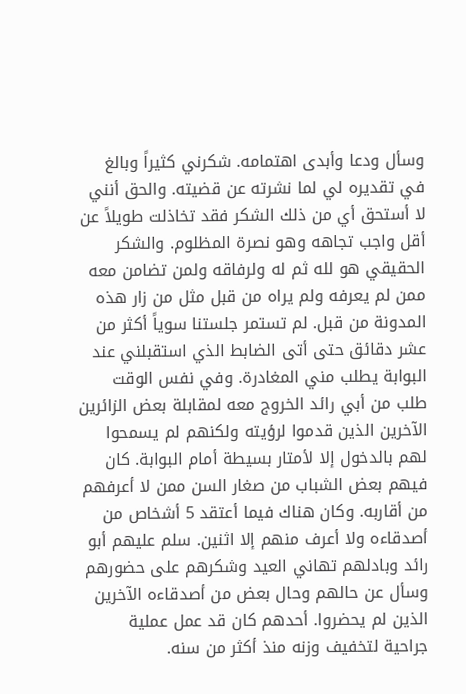وسأل ودعا وأبدى اهتمامه. شكرني كثيراً وبالغ في تقديره لي لما نشرته عن قضيته. والحق أنني لا أستحق أي من ذلك الشكر فقد تخاذلت طويلاً عن أقل واجب تجاهه وهو نصرة المظلوم. والشكر الحقيقي هو لله ثم له ولرفاقه ولمن تضامن معه ممن لم يعرفه ولم يراه من قبل مثل من زار هذه المدونة من قبل. لم تستمر جلستنا سوياً أكثر من عشر دقائق حتى أتى الضابط الذي استقبلني عند البوابة يطلب مني المغادرة. وفي نفس الوقت طلب من أبي رائد الخروج معه لمقابلة بعض الزائرين الآخرين الذين قدموا لرؤيته ولكنهم لم يسمحوا لهم بالدخول إلا لأمتار بسيطة أمام البوابة. كان فيهم بعض الشباب من صغار السن ممن لا أعرفهم من أقاربه. وكان هناك فيما أعتقد 5 أشخاص من أصدقاءه ولا أعرف منهم إلا اثنين. سلم عليهم أبو رائد وبادلهم تهاني العيد وشكرهم على حضورهم وسأل عن حالهم وحال بعض من أصدقاءه الآخرين الذين لم يحضروا. أحدهم كان قد عمل عملية جراحية لتخفيف وزنه منذ أكثر من سنه.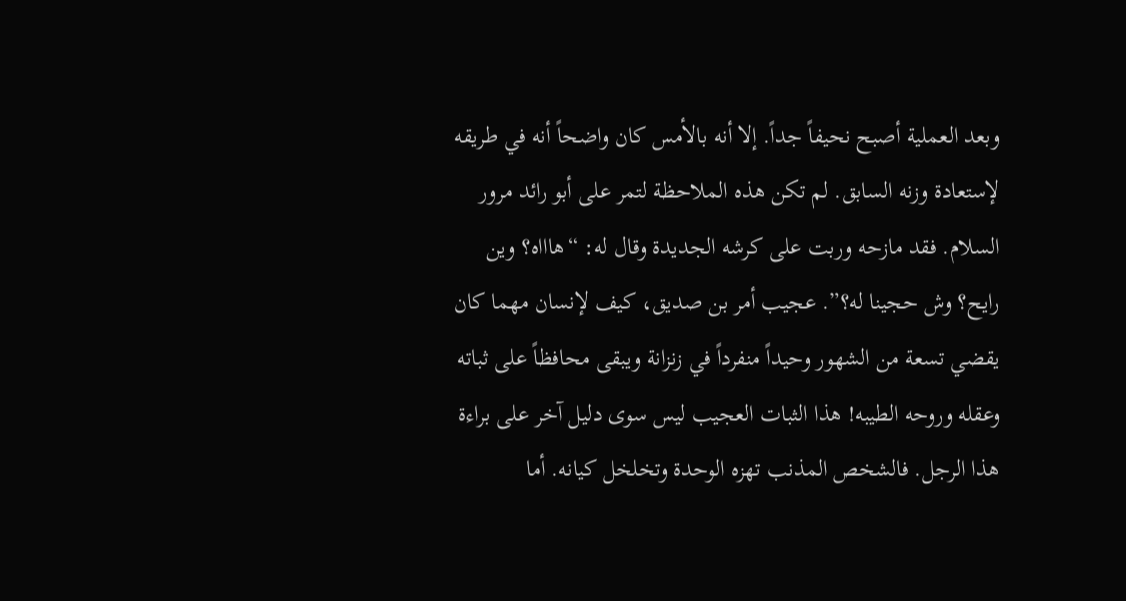وبعد العملية أصبح نحيفاً جداً. إلا أنه بالأمس كان واضحاً أنه في طريقه لإستعادة وزنه السابق. لم تكن هذه الملاحظة لتمر على أبو رائد مرور السلام. فقد مازحه وربت على كرشه الجديدة وقال له: “هاااه؟ وين رايح؟ وش حجينا له؟”. عجيب أمر بن صديق، كيف لإنسان مهما كان يقضي تسعة من الشهور وحيداً منفرداً في زنزانة ويبقى محافظاً على ثباته وعقله وروحه الطيبه! هذا الثبات العجيب ليس سوى دليل آخر على براءة هذا الرجل. فالشخص المذنب تهزه الوحدة وتخلخل كيانه. أما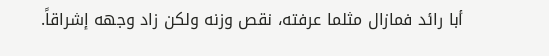أبا رائد فمازال مثلما عرفته، نقص وزنه ولكن زاد وجهه إشراقاً.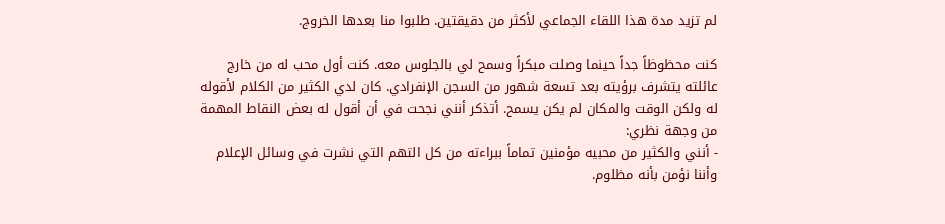لم تزيد مدة هذا اللقاء الجماعي لأكثر من دقيقتين. طلبوا منا بعدها الخروج.

كنت محظوظاً جداً حينما وصلت مبكراً وسمح لي بالجلوس معه. كنت أول محب له من خارج عائلته يتشرف برؤيته بعد تسعة شهور من السجن الإنفرادي. كان لدي الكثير من الكلام لأقوله له ولكن الوقت والمكان لم يكن يسمح. أتذكر أنني نجحت في أن أقول له بعض النقاط المهمة من وجهة نظري:
- أنني والكثير من محبيه مؤمنين تماماً ببراءته من كل التهم التي نشرت في وسائل الإعلام وأننا نؤمن بأنه مظلوم.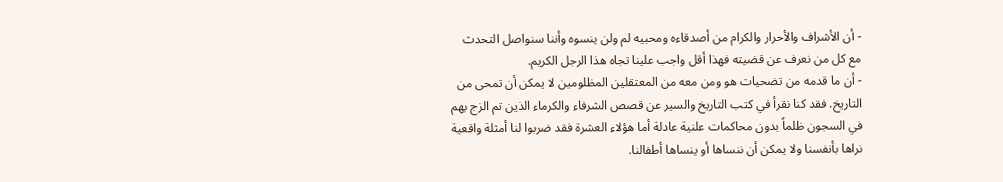- أن الأشراف والأحرار والكرام من أصدقاءه ومحبيه لم ولن ينسوه وأننا سنواصل التحدث مع كل من نعرف عن قضيته فهذا أقل واجب علينا تجاه هذا الرجل الكريم.
- أن ما قدمه من تضحيات هو ومن معه من المعتقلين المظلومين لا يمكن أن تمحى من التاريخ. فقد كنا نقرأ في كتب التاريخ والسير عن قصص الشرفاء والكرماء الذين تم الزج بهم في السجون ظلماً بدون محاكمات علنية عادلة أما هؤلاء العشرة فقد ضربوا لنا أمثلة واقعية نراها بأنفسنا ولا يمكن أن ننساها أو ينساها أطفالنا.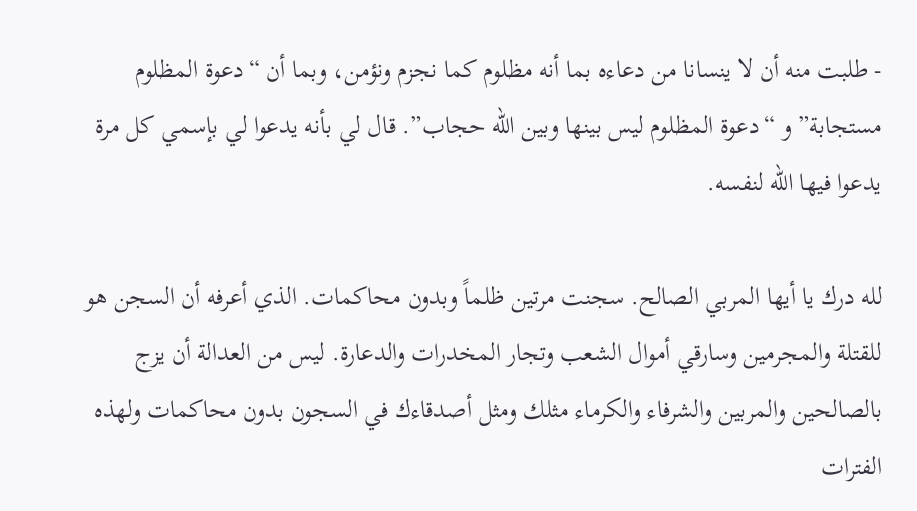- طلبت منه أن لا ينسانا من دعاءه بما أنه مظلوم كما نجزم ونؤمن، وبما أن “دعوة المظلوم مستجابة” و “دعوة المظلوم ليس بينها وبين الله حجاب”. قال لي بأنه يدعوا لي بإسمي كل مرة يدعوا فيها الله لنفسه.

لله درك يا أيها المربي الصالح. سجنت مرتين ظلماً وبدون محاكمات. الذي أعرفه أن السجن هو للقتلة والمجرمين وسارقي أموال الشعب وتجار المخدرات والدعارة. ليس من العدالة أن يزج بالصالحين والمربين والشرفاء والكرماء مثلك ومثل أصدقاءك في السجون بدون محاكمات ولهذه الفترات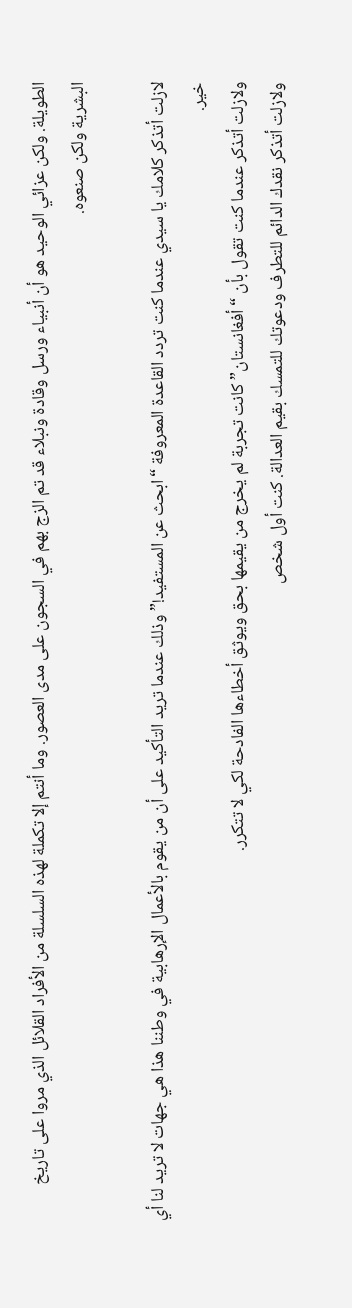الطويلة. ولكن عزائي الوحيد هو أن أنبياء ورسل وقادة ونبلاء قد تم الزج بهم في السجون على مدى العصور. وما أنتم إلا تكملة لهذه السلسلة من الأفراد القلائل الذي مروا على تاريخ البشرية ولكن صنعوه.

لازلت أتذكر كلامك يا سيدي عندما كنت تردد القاعدة المعروفة “ابحث عن المستفيد!” وذلك عندما تريد التأكيد على أن من يقوم بالأعمال الإرهابية في وطننا هذا هي جهات لا تريد لنا أي خير.
ولازلت أتذكر عندما كنت تقول بأن “أفغانستان” كانت تجربة لم يخرج من يقيمها بحق ويوثق أخطاءها الفادحة لكي لا تتكرر.
ولازلت أتذكر نقدك الدائم للتطرف ودعوتك للتمسك بقيم العدالة. كنت أول شخص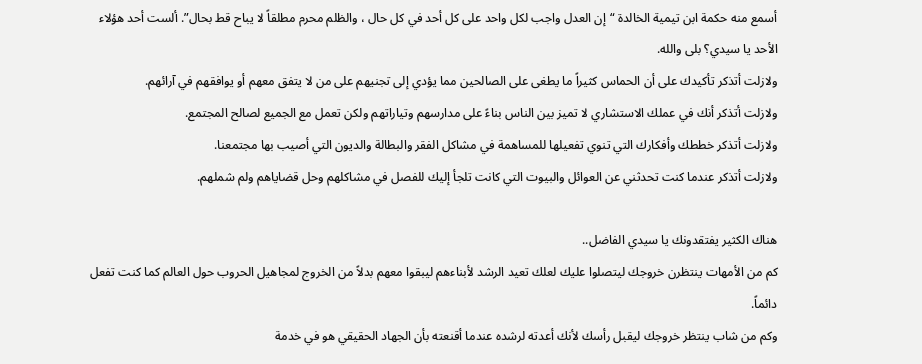أسمع منه حكمة ابن تيمية الخالدة “إن العدل واجب لكل واحد على كل أحد في كل حال ، والظلم محرم مطلقاً لا يباح قط بحال”. ألست أحد هؤلاء الأحد يا سيدي؟ بلى والله.
ولازلت أتذكر تأكيدك على أن الحماس كثيراً ما يطغى على الصالحين مما يؤدي إلى تجنيهم على من لا يتفق معهم أو يوافقهم في آرائهم.
ولازلت أتذكر أنك في عملك الاستشاري لا تميز بين الناس بناءً على مدارسهم وتياراتهم ولكن تعمل مع الجميع لصالح المجتمع.
ولازلت أتذكر خططك وأفكارك التي تنوي تفعيلها للمساهمة في مشاكل الفقر والبطالة والديون التي أصيب بها مجتمعنا.
ولازلت أتذكر عندما كنت تحدثني عن العوائل والبيوت التي كانت تلجأ إليك للفصل في مشاكلهم وحل قضاياهم ولم شملهم.

هناك الكثير يفتقدونك يا سيدي الفاضل..
كم من الأمهات ينتظرن خروجك ليتصلوا عليك لعلك تعيد الرشد لأبناءهم ليبقوا معهم بدلاً من الخروج لمجاهيل الحروب حول العالم كما كنت تفعل دائماً.
وكم من شاب ينتظر خروجك ليقبل رأسك لأنك أعدته لرشده عندما أقنعته بأن الجهاد الحقيقي هو في خدمة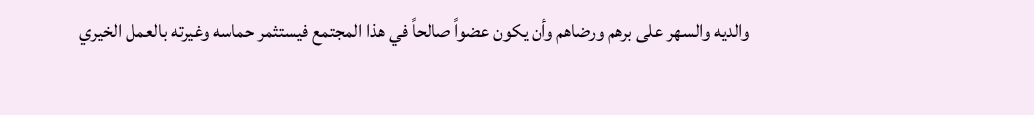والديه والسهر على برهم ورضاهم وأن يكون عضواً صالحاً في هذا المجتمع فيستثمر حماسه وغيرته بالعمل الخيري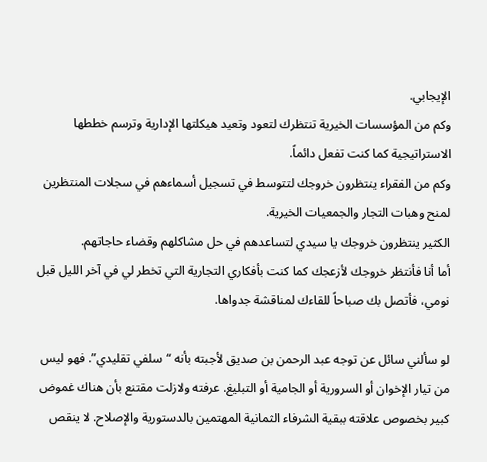الإيجابي.
وكم من المؤسسات الخيرية تنتظرك لتعود وتعيد هيكلتها الإدارية وترسم خططها الاستراتيجية كما كنت تفعل دائماً.
وكم من الفقراء ينتظرون خروجك لتتوسط في تسجيل أسماءهم في سجلات المنتظرين لمنح وهبات التجار والجمعيات الخيرية.
الكثير ينتظرون خروجك يا سيدي لتساعدهم في حل مشاكلهم وقضاء حاجاتهم.
أما أنا فأنتظر خروجك لأزعجك كما كنت بأفكاري التجارية التي تخطر لي في آخر الليل قبل نومي، فأتصل بك صباحاً للقاءك لمناقشة جدواها.

لو سألني سائل عن توجه عبد الرحمن بن صديق لأجبته بأنه “سلفي تقليدي”. فهو ليس من تيار الإخوان أو السرورية أو الجامية أو التبليغ. عرفته ولازلت مقتنع بأن هناك غموض كبير بخصوص علاقته ببقية الشرفاء الثمانية المهتمين بالدستورية والإصلاح. لا ينقص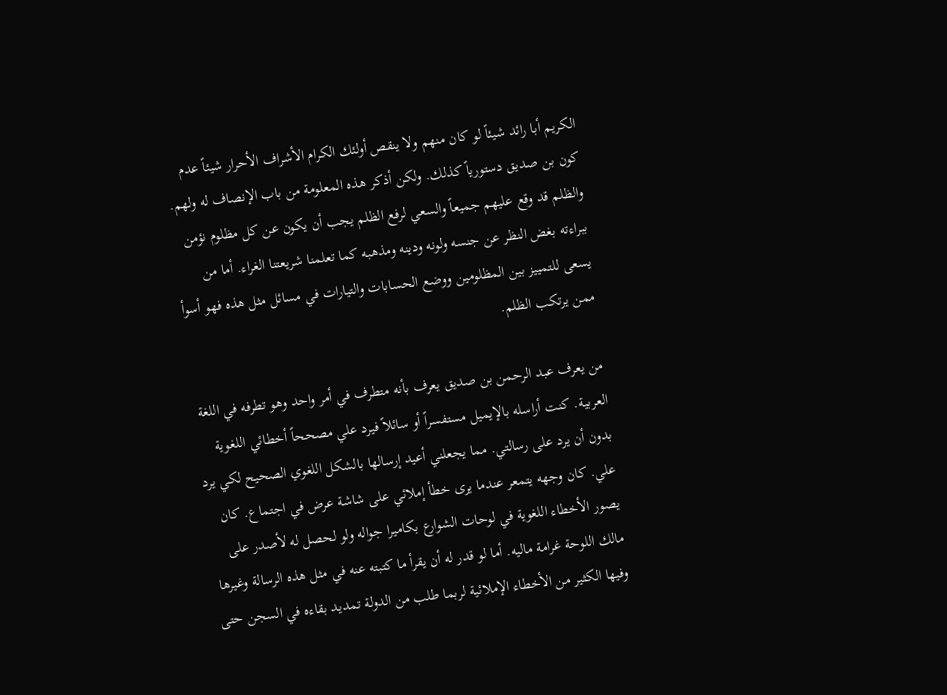الكريم أبا رائد شيئاً لو كان منهم ولا ينقص أولئك الكرام الأشراف الأحرار شيئاً عدم كون بن صديق دستورياً كذلك. ولكن أذكر هذه المعلومة من باب الإنصاف له ولهم. والظلم قد وقع عليهم جميعاً والسعي لرفع الظلم يجب أن يكون عن كل مظلوم نؤمن ببراءته بغض النظر عن جنسه ولونه ودينه ومذهبه كما تعلمنا شريعتنا الغراء. أما من يسعى للتمييز بين المظلومين ووضع الحسابات والتيارات في مسائل مثل هذه فهو أسوأ ممن يرتكب الظلم.

من يعرف عبد الرحمن بن صديق يعرف بأنه متطرف في أمر واحد وهو تطرفه في اللغة العربية. كنت أراسله بالإيميل مستفسراً أو سائلاً فيرد علي مصححاً أخطائي اللغوية بدون أن يرد على رسالتي. مما يجعلني أعيد إرسالها بالشكل اللغوي الصحيح لكي يرد علي. كان وجهه يتمعر عندما يرى خطأ إملائي على شاشة عرض في اجتماع. كان يصور الأخطاء اللغوية في لوحات الشوارع بكاميرا جواله ولو لحصل له لأصدر على مالك اللوحة غرامة ماليه. أما لو قدر له أن يقرأ ما كتبته عنه في مثل هذه الرسالة وغيرها وفيها الكثير من الأخطاء الإملائية لربما طلب من الدولة تمديد بقاءه في السجن حتى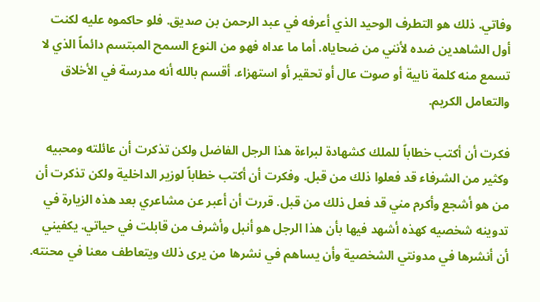وفاتي. ذلك هو التطرف الوحيد الذي أعرفه في عبد الرحمن بن صديق. فلو حاكموه عليه لكنت أول الشاهدين ضده لأنني من ضحاياه. أما ما عداه فهو من النوع السمح المبتسم دائماً الذي لا تسمع منه كلمة نابية أو صوت عال أو تحقير أو استهزاء. أقسم بالله أنه مدرسة في الأخلاق والتعامل الكريم.

فكرت أن أكتب خطاباً للملك كشهادة لبراءة هذا الرجل الفاضل ولكن تذكرت أن عائلته ومحبيه وكثير من الشرفاء قد فعلوا ذلك من قبل. وفكرت أن أكتب خطاباً لوزير الداخلية ولكن تذكرت أن من هو أشجع وأكرم مني قد فعل ذلك من قبل. قررت أن أعبر عن مشاعري بعد هذه الزيارة في تدوينه شخصيه كهذه أشهد فيها بأن هذا الرجل هو أنبل وأشرف من قابلت في حياتي. يكفيني أن أنشرها في مدونتي الشخصية وأن يساهم في نشرها من يرى ذلك ويتعاطف معنا في محنته.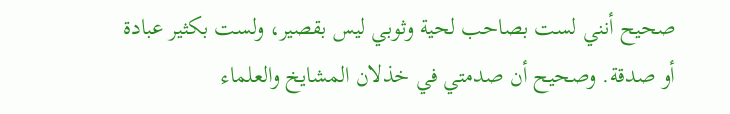صحيح أنني لست بصاحب لحية وثوبي ليس بقصير، ولست بكثير عبادة أو صدقة. وصحيح أن صدمتي في خذلان المشايخ والعلماء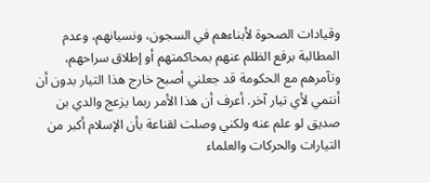وقيادات الصحوة لأبناءهم في السجون، ونسيانهم، وعدم المطالبة برفع الظلم عنهم بمحاكمتهم أو إطلاق سراحهم، وتآمرهم مع الحكومة قد جعلني أصبح خارج هذا التيار بدون أن أنتمي لأي تيار آخر. أعرف أن هذا الأمر ربما يزعج والدي بن صديق لو علم عنه ولكني وصلت لقناعة بأن الإسلام أكبر من التيارات والحركات والعلماء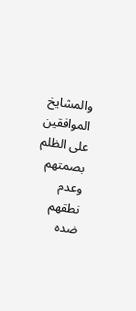والمشايخ الموافقين على الظلم بصمتهم وعدم نطقهم ضده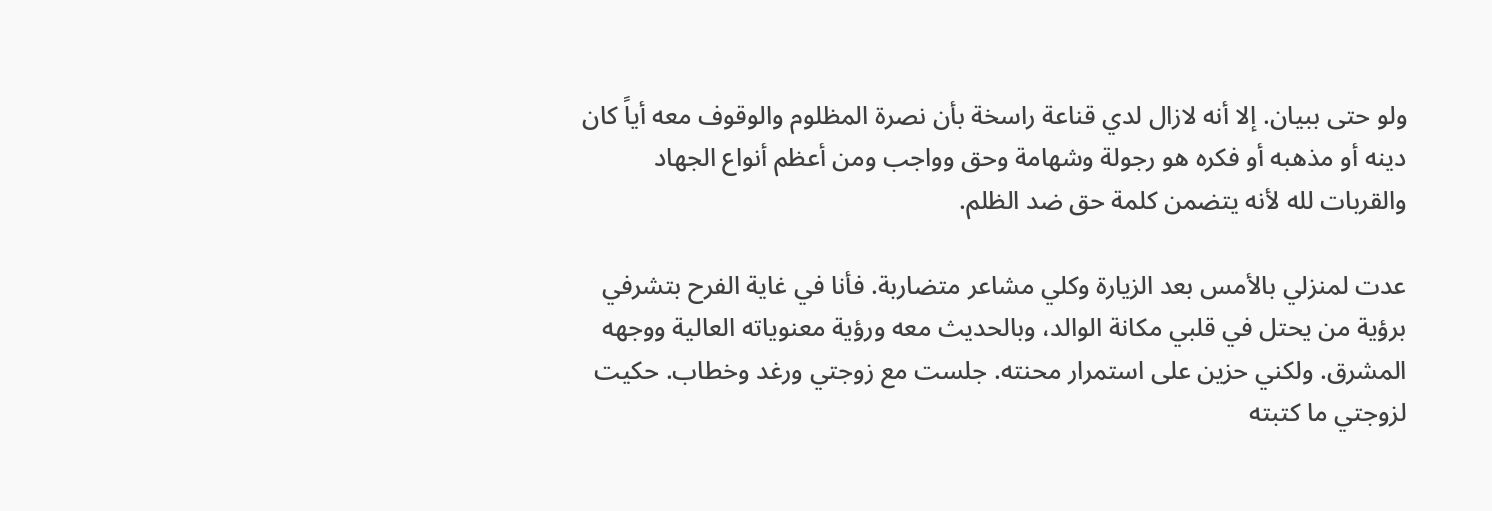ولو حتى ببيان. إلا أنه لازال لدي قناعة راسخة بأن نصرة المظلوم والوقوف معه أياً كان دينه أو مذهبه أو فكره هو رجولة وشهامة وحق وواجب ومن أعظم أنواع الجهاد والقربات لله لأنه يتضمن كلمة حق ضد الظلم.

عدت لمنزلي بالأمس بعد الزيارة وكلي مشاعر متضاربة. فأنا في غاية الفرح بتشرفي برؤية من يحتل في قلبي مكانة الوالد، وبالحديث معه ورؤية معنوياته العالية ووجهه المشرق. ولكني حزين على استمرار محنته. جلست مع زوجتي ورغد وخطاب. حكيت لزوجتي ما كتبته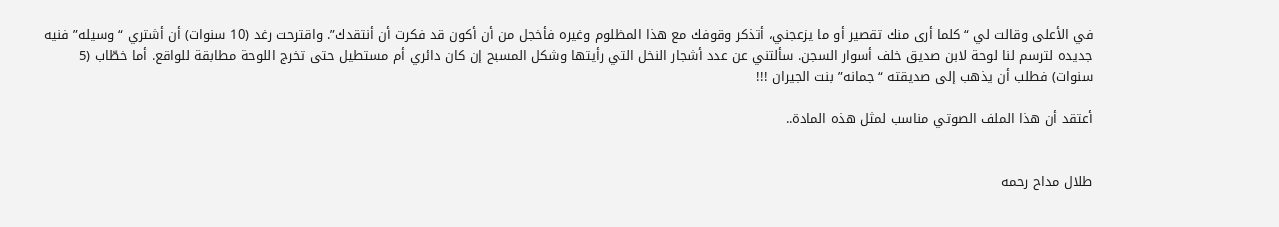في الأعلى وقالت لي “كلما أرى منك تقصير أو ما يزعجني، أتذكر وقوفك مع هذا المظلوم وغيره فأخجل من أن أكون قد فكرت أن أنتقدك”. واقترحت رغد (10 سنوات) أن أشتري “وسيله” فنيه جديده لترسم لنا لوحة لابن صديق خلف أسوار السجن. سألتني عن عدد أشجار النخل التي رأيتها وشكل المسبح إن كان دائري أم مستطيل حتى تخرج اللوحة مطابقة للواقع. أما خطّاب (5 سنوات) فطلب أن يذهب إلى صديقته “جمانه” بنت الجيران !!!

أعتقد أن هذا الملف الصوتي مناسب لمثل هذه المادة..


طلال مداح رحمه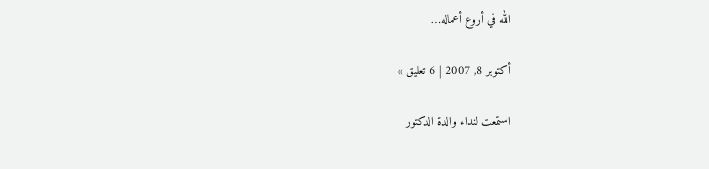الله في أروع أعماله…

أكتوبر 8, 2007 | 6 تعليق »

استمعت لنداء والدة الدكتور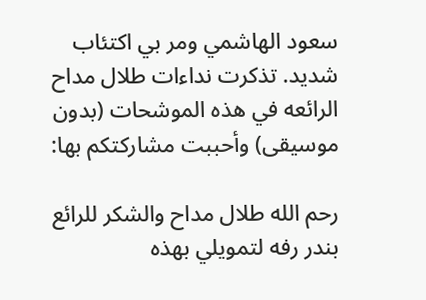سعود الهاشمي ومر بي اكتئاب شديد. تذكرت نداءات طلال مداح الرائعه في هذه الموشحات (بدون موسيقى) وأحببت مشاركتكم بها:

رحم الله طلال مداح والشكر للرائع بندر رفه لتمويلي بهذه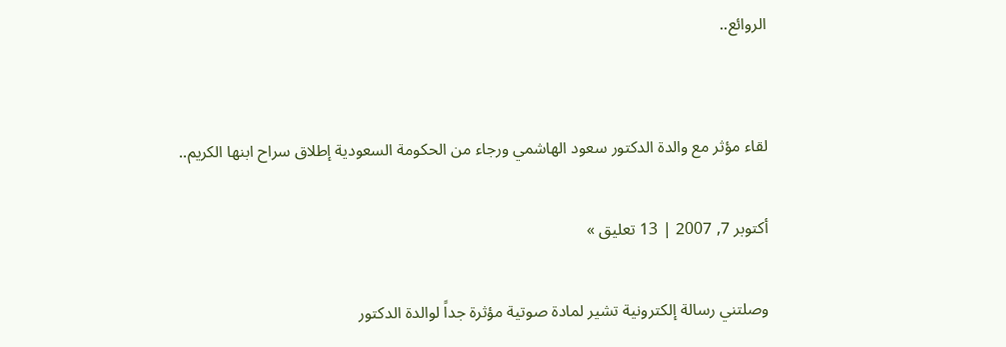الروائع..


لقاء مؤثر مع والدة الدكتور سعود الهاشمي ورجاء من الحكومة السعودية إطلاق سراح ابنها الكريم..

أكتوبر 7, 2007 | 13 تعليق »

وصلتني رسالة إلكترونية تشير لمادة صوتية مؤثرة جداً لوالدة الدكتور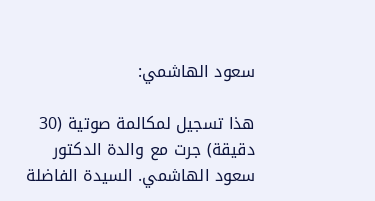سعود الهاشمي:

هذا تسجيل لمكالمة صوتية (30 دقيقة) جرت مع والدة الدكتور سعود الهاشمي. السيدة الفاضلة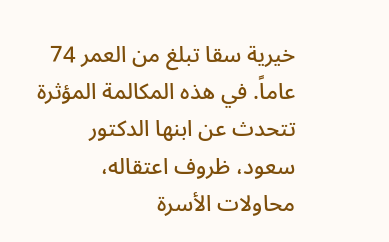خيرية سقا تبلغ من العمر 74 عاماً. في هذه المكالمة المؤثرة تتحدث عن ابنها الدكتور سعود، ظروف اعتقاله، محاولات الأسرة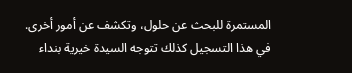المستمرة للبحث عن حلول، وتكشف عن أمور أخرى. في هذا التسجيل كذلك تتوجه السيدة خيرية بنداء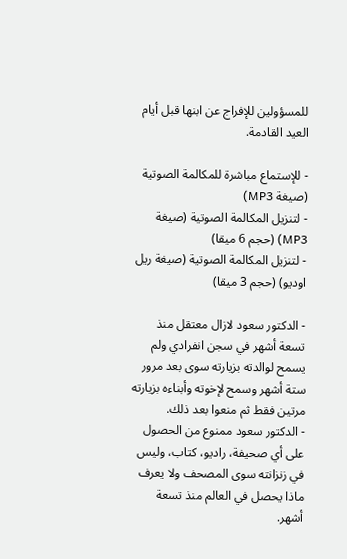للمسؤولين للإفراج عن ابنها قبل أيام العيد القادمة.

- للإستماع مباشرة للمكالمة الصوتية (صيغة MP3)
- لتنزيل المكالمة الصوتية (صيغة MP3) (حجم 6 ميقا)
- لتنزيل المكالمة الصوتية (صيغة ريل اوديو) (حجم 3 ميقا)

- الدكتور سعود لازال معتقل منذ تسعة أشهر في سجن انفرادي ولم يسمح لوالدته بزيارته سوى بعد مرور ستة أشهر وسمح لإخوته وأبناءه بزيارته مرتين فقط ثم منعوا بعد ذلك.
- الدكتور سعود ممنوع من الحصول على أي صحيفة، راديو، كتاب، وليس في زنزانته سوى المصحف ولا يعرف ماذا يحصل في العالم منذ تسعة أشهر.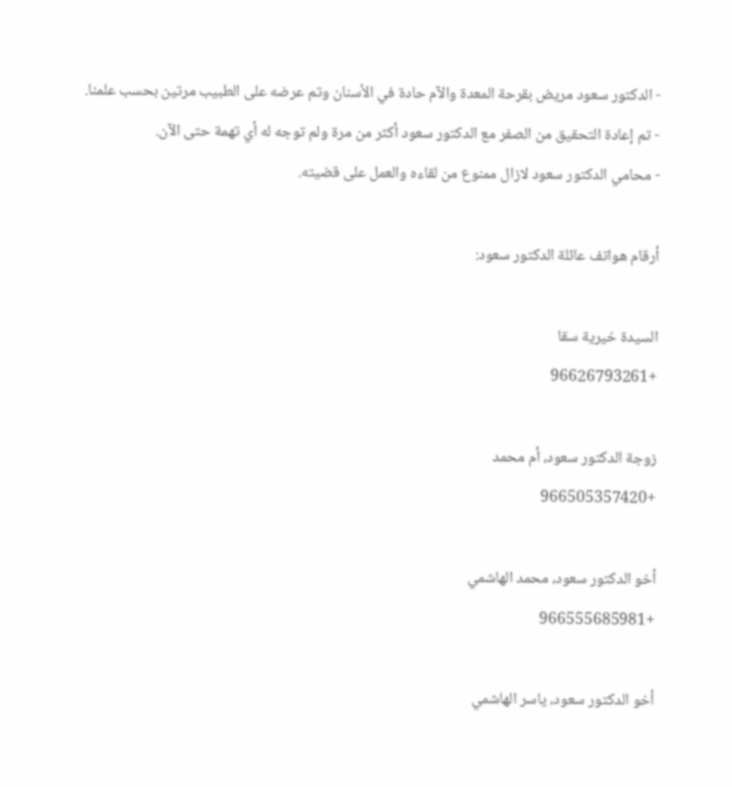- الدكتور سعود مريض بقرحة المعدة والآم حادة في الأسنان وتم عرضه على الطبيب مرتين بحسب علمنا.
- تم إعادة التحقيق من الصفر مع الدكتور سعود أكثر من مرة ولم توجه له أي تهمة حتى الآن.
- محامي الدكتور سعود لازال ممنوع من لقاءه والعمل على قضيته.

أرقام هواتف عائلة الدكتور سعود:

السيدة خيرية سقا
+96626793261

زوجة الدكتور سعود، أم محمد
+966505357420

أخو الدكتور سعود، محمد الهاشمي
+966555685981

أخو الدكتور سعود، ياسر الهاشمي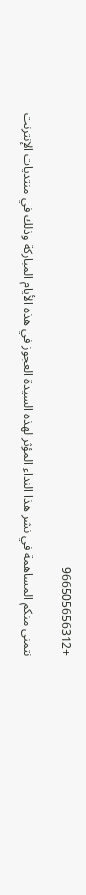+966505656312

نتمنى منكم المساهمة في نشر هذا النداء المؤثر لهذه السيدة العجوز في هذه الأيام المباركة وذلك في منتديات الإنترنت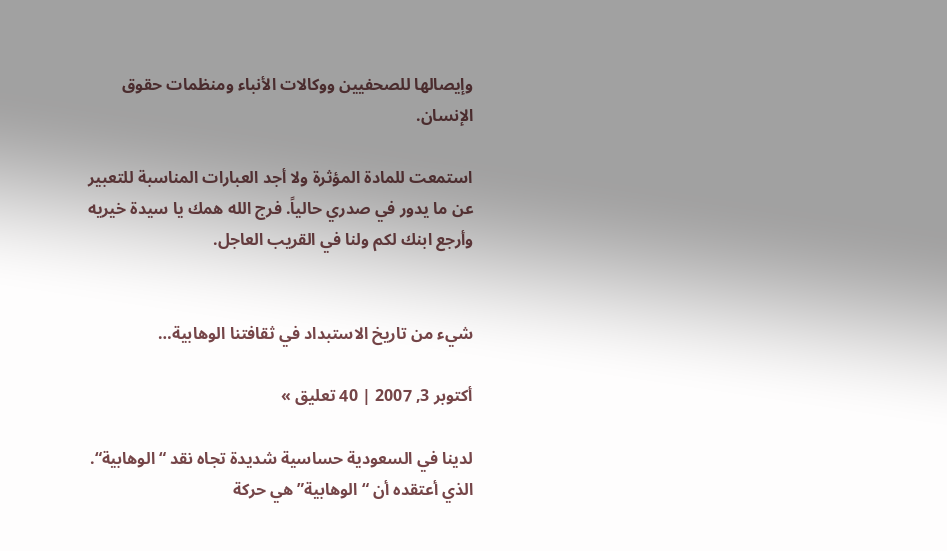وإيصالها للصحفيين ووكالات الأنباء ومنظمات حقوق الإنسان.

استمعت للمادة المؤثرة ولا أجد العبارات المناسبة للتعبير عن ما يدور في صدري حالياً. فرج الله همك يا سيدة خيريه وأرجع ابنك لكم ولنا في القريب العاجل.


شيء من تاريخ الاستبداد في ثقافتنا الوهابية…

أكتوبر 3, 2007 | 40 تعليق »

لدينا في السعودية حساسية شديدة تجاه نقد “الوهابية“. الذي أعتقده أن “الوهابية” هي حركة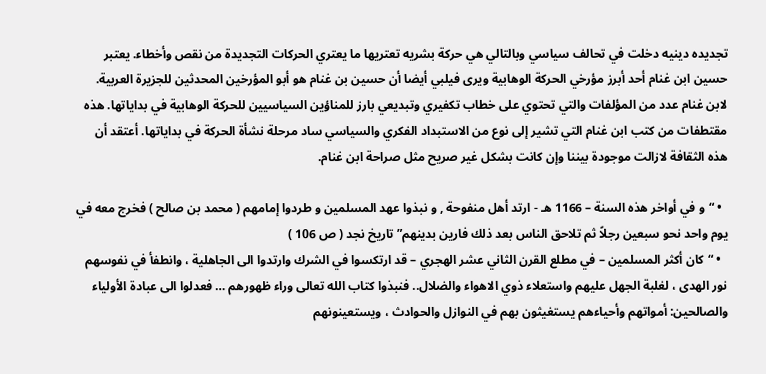تجديده دينيه دخلت في تحالف سياسي وبالتالي هي حركة بشريه تعتريها ما يعتري الحركات التجديدة من نقص وأخطاء. يعتبر حسين ابن غنام أحد أبرز مؤرخي الحركة الوهابية ويرى فيلبي أيضا أن حسين بن غنام هو أبو المؤرخين المحدثين للجزيرة العربية. لابن غنام عدد من المؤلفات والتي تحتوي على خطاب تكفيري وتبديعي بارز للمناؤين السياسيين للحركة الوهابية في بداياتها. هذه مقتطفات من كتب ابن غنام التي تشير إلى نوع من الاستبداد الفكري والسياسي ساد مرحلة نشأة الحركة في بداياتها. أعتقد أن هذه الثقافة لازالت موجودة بيننا وإن كانت بشكل غير صريح مثل صراحة ابن غنام.

  • “و في أواخر هذه السنة – 1166 هـ - ارتد أهل منفوحة , و نبذوا عهد المسلمين و طردوا إمامهم ( محمد بن صالح ) فخرج معه في يوم واحد نحو سبعين رجلاً ثم تلاحق الناس بعد ذلك فارين بدينهم” تاريخ نجد ( ص 106 )
  • “كان أكثر المسلمين – في مطلع القرن الثاني عشر الهجري – قد ارتكسوا في الشرك وارتدوا الى الجاهلية ، وانطفأ في نفوسهم نور الهدى ، لغلبة الجهل عليهم واستعلاء ذوي الاهواء والضلال.. فنبذوا كتاب الله تعالى وراء ظهورهم … فعدلوا الى عبادة الأولياء والصالحين: أمواتهم وأحياءهم يستغيثون بهم في النوازل والحوادث ، ويستعينونهم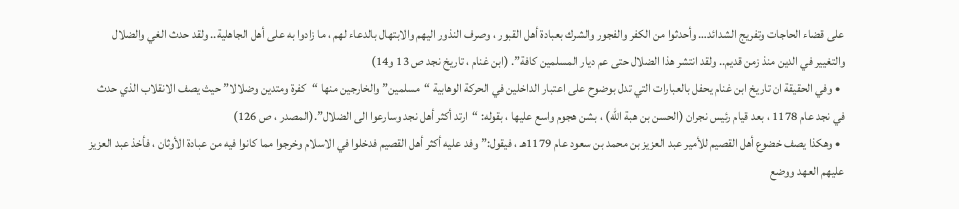على قضاء الحاجات وتفريج الشدائد… وأحدثوا من الكفر والفجور والشرك بعبادة أهل القبور ، وصرف النذور اليهم والابتهال بالدعاء لهم ، ما زادوا به على أهل الجاهلية.. ولقد حدث الغي والضلال والتغيير في الدين منذ زمن قديم.. ولقد انتشر هذا الضلال حتى عم ديار المسلمين كافة”. (ابن غنام ، تاريخ نجد ص 13 و14)
  • وفي الحقيقة ان تاريخ ابن غنام يحفل بالعبارات التي تدل بوضوح على اعتبار الداخلين في الحركة الوهابية “مسلمين” والخارجين منها “كفرة ومتدين وضلالا” حيث يصف الانقلاب الذي حدث في نجد عام 1178 ، بعد قيام رئيس نجران (الحسن بن هبة الله) ، بشن هجوم واسع عليها ، بقوله: “ارتد أكثر أهل نجد وسارعوا الى الضلال”.(المصدر ، ص 126)
  • وهكذا يصف خضوع أهل القصيم للأمير عبد العزيز بن محمد بن سعود عام 1179هـ ، فيقول:”وفد عليه أكثر أهل القصيم فدخلوا في الاسلام وخرجوا مما كانوا فيه من عبادة الأوثان ، فأخذ عبد العزيز عليهم العهد ووضع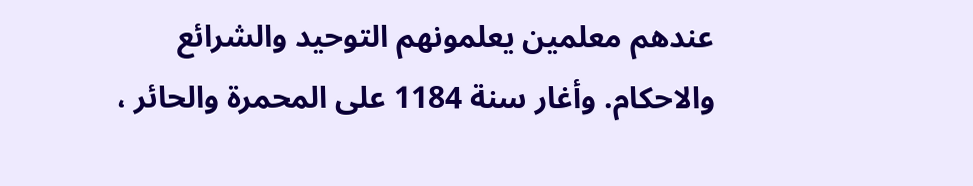عندهم معلمين يعلمونهم التوحيد والشرائع والاحكام. وأغار سنة 1184 على المحمرة والحائر ،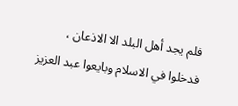فلم يجد أهل البلد الا الاذعان ، فدخلوا في الاسلام وبايعوا عبد العزيز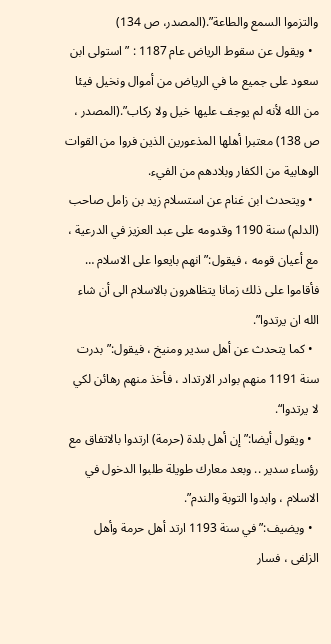والتزموا السمع والطاعة”.(المصدر، ص 134)
  • ويقول عن سقوط الرياض عام 1187 : ” استولى ابن سعود على جميع ما في الرياض من أموال ونخيل فيئا من الله لأنه لم يوجف عليها خيل ولا ركاب”.(المصدر ، ص 138) معتبرا أهلها المذعورين الذين فروا من القوات الوهابية من الكفار وبلادهم من الفيء.
  • ويتحدث ابن غنام عن استسلام زيد بن زامل صاحب (الدلم) سنة 1190 وقدومه على عبد العزيز في الدرعية ، مع أعيان قومه ، فيقول:” انهم بايعوا على الاسلام … فأقاموا على ذلك زمانا يتظاهرون بالاسلام الى أن شاء الله ان يرتدوا”.
  • كما يتحدث عن أهل سدير ومنيخ ، فيقول:”بدرت سنة 1191 منهم بوادر الارتداد ، فأخذ منهم رهائن لكي لا يرتدوا“.
  • ويقول أيضا:” إن أهل بلدة (حرمة) ارتدوا بالاتفاق مع رؤساء سدير .. وبعد معارك طويلة طلبوا الدخول في الاسلام ، وابدوا التوبة والندم”.
  • ويضيف:”في سنة 1193 ارتد أهل حرمة وأهل الزلفى ، فسار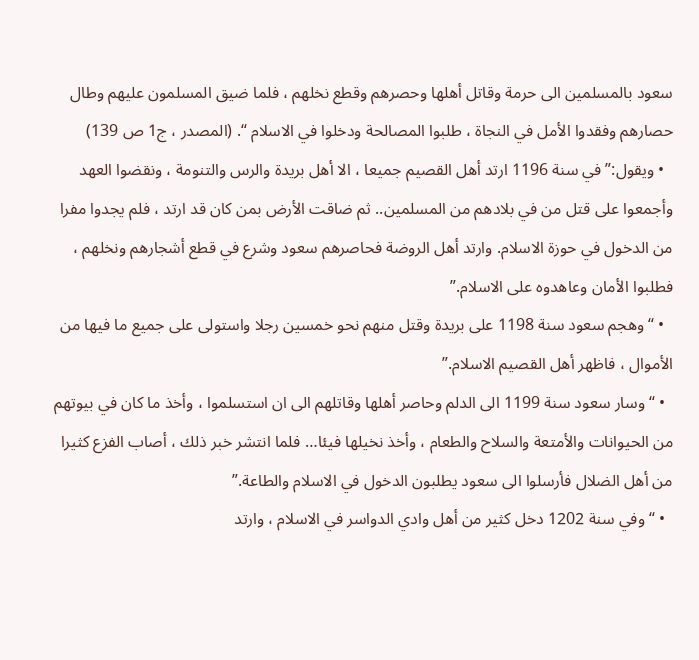سعود بالمسلمين الى حرمة وقاتل أهلها وحصرهم وقطع نخلهم ، فلما ضيق المسلمون عليهم وطال حصارهم وفقدوا الأمل في النجاة ، طلبوا المصالحة ودخلوا في الاسلام “. (المصدر ، ج1 ص 139)
  • ويقول:” في سنة 1196 ارتد أهل القصيم جميعا ، الا أهل بريدة والرس والتنومة ، ونقضوا العهد وأجمعوا على قتل من في بلادهم من المسلمين.. ثم ضاقت الأرض بمن كان قد ارتد ، فلم يجدوا مفرا من الدخول في حوزة الاسلام. وارتد أهل الروضة فحاصرهم سعود وشرع في قطع أشجارهم ونخلهم ، فطلبوا الأمان وعاهدوه على الاسلام.”
  • “وهجم سعود سنة 1198 على بريدة وقتل منهم نحو خمسين رجلا واستولى على جميع ما فيها من الأموال ، فاظهر أهل القصيم الاسلام.”
  • “وسار سعود سنة 1199 الى الدلم وحاصر أهلها وقاتلهم الى ان استسلموا ، وأخذ ما كان في بيوتهم من الحيوانات والأمتعة والسلاح والطعام ، وأخذ نخيلها فيئا… فلما انتشر خبر ذلك ، أصاب الفزع كثيرا من أهل الضلال فأرسلوا الى سعود يطلبون الدخول في الاسلام والطاعة.”
  • “وفي سنة 1202 دخل كثير من أهل وادي الدواسر في الاسلام ، وارتد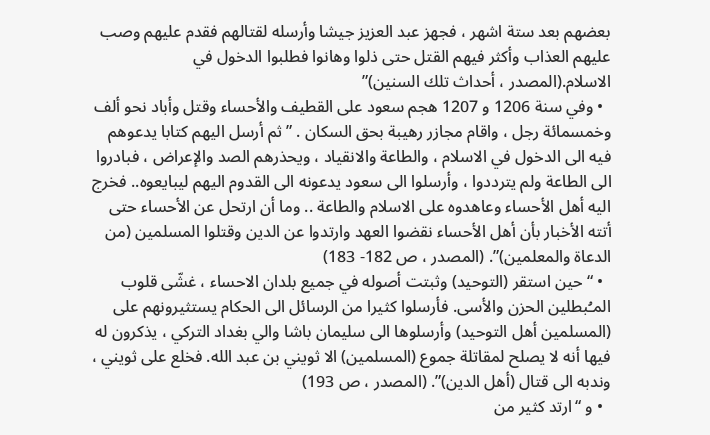بعضهم بعد ستة اشهر ، فجهز عبد العزيز جيشا وأرسله لقتالهم فقدم عليهم وصب عليهم العذاب وأكثر فيهم القتل حتى ذلوا وهانوا فطلبوا الدخول في الاسلام.(المصدر ، أحداث تلك السنين)”
  • وفي سنة 1206 و 1207 هجم سعود على القطيف والأحساء وقتل وأباد نحو ألف وخمسمائة رجل ، واقام مجازر رهيبة بحق السكان . ” ثم أرسل اليهم كتابا يدعوهم فيه الى الدخول في الاسلام ، والطاعة والانقياد ، ويحذرهم الصد والإعراض ، فبادروا الى الطاعة ولم يترددوا ، وأرسلوا الى سعود يدعونه الى القدوم اليهم ليبايعوه.. فخرج اليه أهل الأحساء وعاهدوه على الاسلام والطاعة .. وما أن ارتحل عن الأحساء حتى أتته الأخبار بأن أهل الأحساء نقضوا العهد وارتدوا عن الدين وقتلوا المسلمين (من الدعاة والمعلمين)”. (المصدر ، ص 182- 183)
  • “حين استقر (التوحيد) وثبتت أصوله في جميع بلدان الاحساء ، غشّى قلوب المـُبطلين الحزن والأسى. فأرسلوا كثيرا من الرسائل الى الحكام يستثيرونهم على (المسلمين أهل التوحيد) وأرسلوها الى سليمان باشا والي بغداد التركي ، يذكرون له فيها أنه لا يصلح لمقاتلة جموع (المسلمين) الا ثويني بن عبد الله. فخلع على ثويني ، وندبه الى قتال (أهل الدين)”. (المصدر ، ص 193)
  • و “ارتد كثير من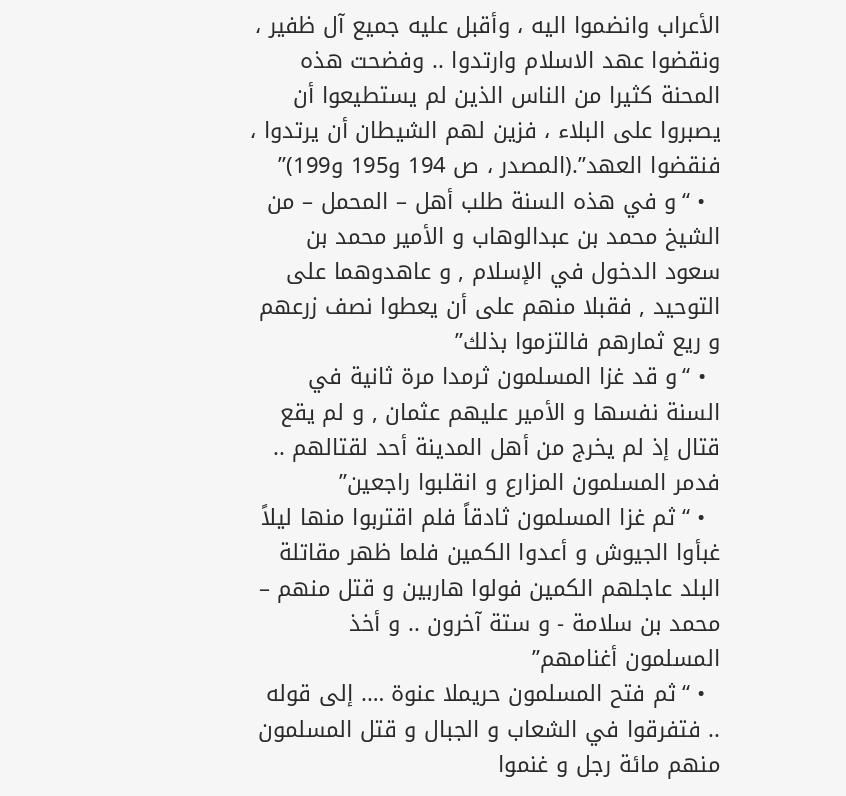الأعراب وانضموا اليه ، وأقبل عليه جميع آل ظفير ، ونقضوا عهد الاسلام وارتدوا .. وفضحت هذه المحنة كثيرا من الناس الذين لم يستطيعوا أن يصبروا على البلاء ، فزين لهم الشيطان أن يرتدوا ، فنقضوا العهد”.(المصدر ، ص 194 و195 و199)”
  • “و في هذه السنة طلب أهل – المحمل – من الشيخ محمد بن عبدالوهاب و الأمير محمد بن سعود الدخول في الإسلام , و عاهدوهما على التوحيد , فقبلا منهم على أن يعطوا نصف زرعهم و ريع ثمارهم فالتزموا بذلك”
  • “و قد غزا المسلمون ثرمدا مرة ثانية في السنة نفسها و الأمير عليهم عثمان , و لم يقع قتال إذ لم يخرج من أهل المدينة أحد لقتالهم .. فدمر المسلمون المزارع و انقلبوا راجعين”
  • “ثم غزا المسلمون ثادقاً فلم اقتربوا منها ليلاً غبأوا الجيوش و أعدوا الكمين فلما ظهر مقاتلة البلد عاجلهم الكمين فولوا هاربين و قتل منهم – محمد بن سلامة - و ستة آخرون .. و أخذ المسلمون أغنامهم”
  • “ثم فتح المسلمون حريملا عنوة …. إلى قوله .. فتفرقوا في الشعاب و الجبال و قتل المسلمون منهم مائة رجل و غنموا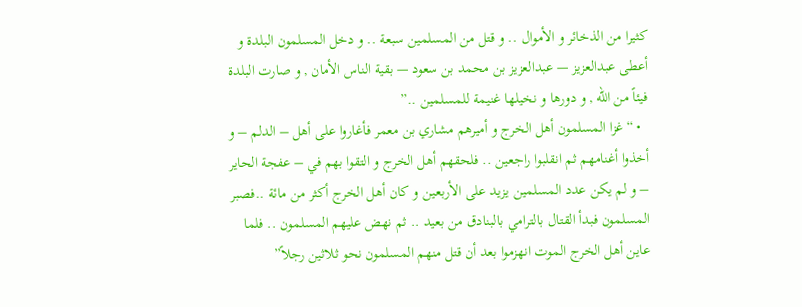كثيرا من الذخائر و الأموال .. و قتل من المسلمين سبعة .. و دخل المسلمون البلدة و أعطى عبدالعزيز — عبدالعزيز بن محمد بن سعود — بقية الناس الأمان , و صارت البلدة فيئاً من الله , و دورها و نخيلها غنيمة للمسلمين ..”
  • “غزا المسلمون أهل الخرج و أميرهم مشاري بن معمر فأغاروا على أهل – الدلم – و أخذوا أغنامهم ثم انقلبوا راجعين .. فلحقهم أهل الخرج و التقوا بهم في – عفجة الحاير – و لم يكن عدد المسلمين يزيد على الأربعين و كان أهل الخرج أكثر من مائة ..فصبر المسلمون فبدأ القتال بالترامي بالبنادق من بعيد .. ثم نهض عليهم المسلمون .. فلما عاين أهل الخرج الموت انهزموا بعد أن قتل منهم المسلمون نحو ثلاثين رجلاً”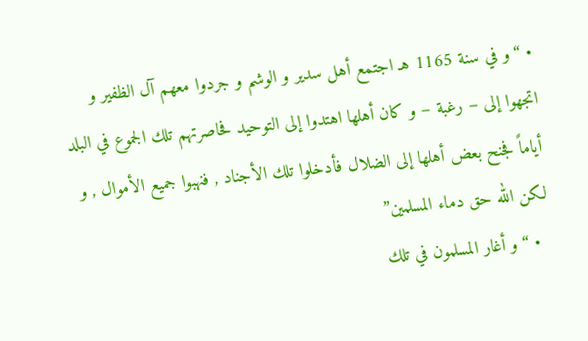• “و في سنة 1165 هـ اجتمع أهل سدير و الوشم و جردوا معهم آل الظفير و اتجهوا إلى – رغبة – و كان أهلها اهتدوا إلى التوحيد فحاصرتهم تلك الجموع في البلد أياماً فجنح بعض أهلها إلى الضلال فأدخلوا تلك الأجناد , فنهبوا جميع الأموال , و لكن الله حق دماء المسلمين”
  • “و أغار المسلمون في تلك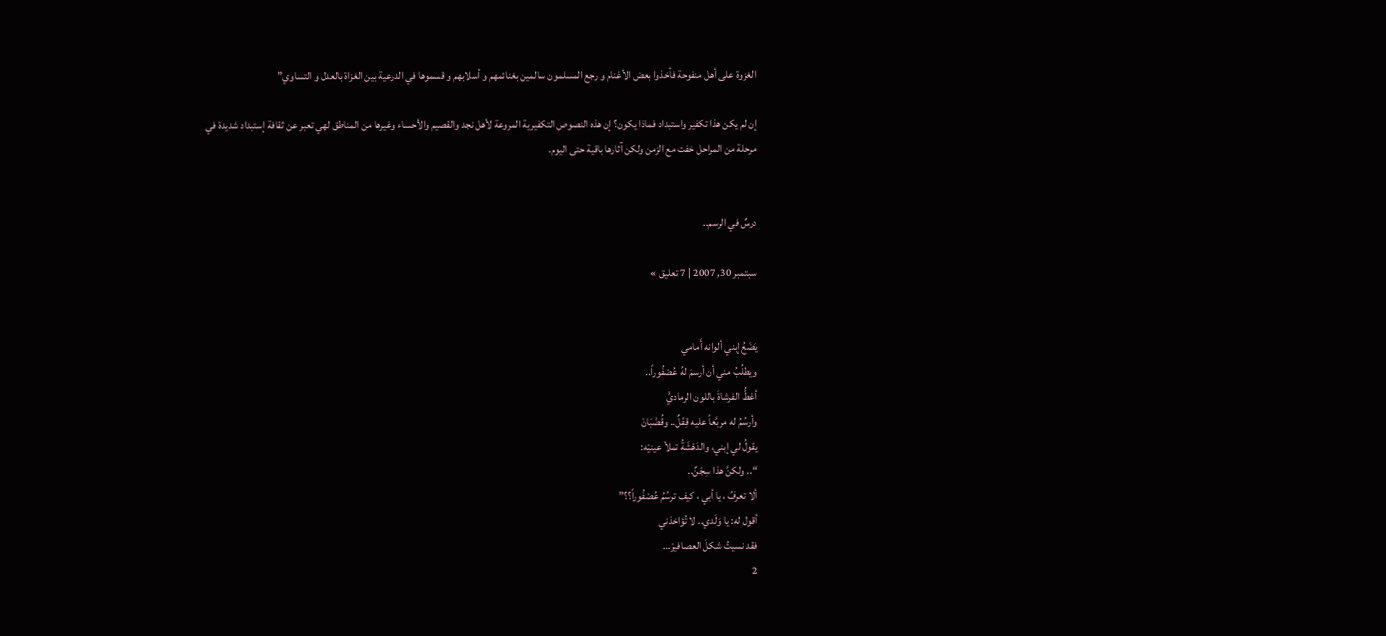الغزوة على أهل منفوحة فأخذوا بعض الأغنام و رجع المسلمون سالمين بغنائمهم و أسلابهم و قسموها في الدرعية بين الغزاة بالعدل و التساوي”

إن لم يكن هذا تكفير واستبداد فماذا يكون؟ إن هذه النصوص التكفيرية المروعة لأهل نجد والقصيم والأحساء وغيرها من المناطق لهي تعبر عن ثقافة إستبداد شديدة في مرحلة من المراحل خفت مع الزمن ولكن آثارها باقية حتى اليوم.


درسٌ في الرسم..

سبتمبر 30, 2007 | 7 تعليق »


يَضَعُ إبني ألوانه أَمامي
ويطلُبُ مني أن أرسمَ لهُ عُصْفُوراً..
أغطُّ الفرشاةَ باللون الرماديّْ
وأرسُمُ له مربَّعاً عليه قِفْلٌ.. وقُضْبَانْ
يقولُ لي إبني، والدَهْشَةُ تملأ عينيْه:
“.. ولكنَّ هذا سِجْنٌ..
ألا تعرفُ ، يا أبي ، كيف ترسُمُ عُصْفُوراً؟؟”
أقول له: يا وَلَدي.. لا تُؤاخذني
فقد نسيتُ شكلَ العصافيرْ…
2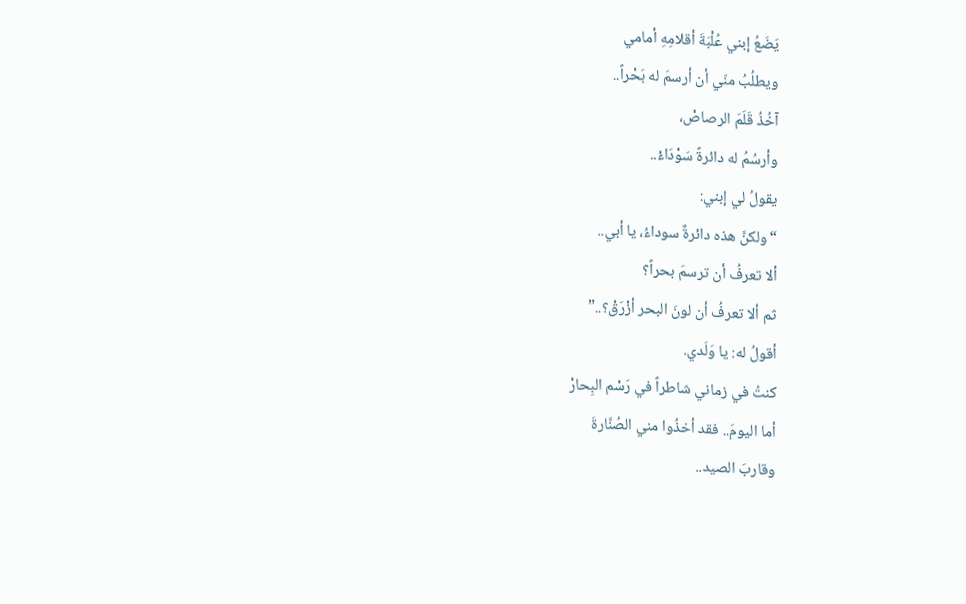يَضَعُ إبني عُلْبَةَ أقلامِهِ أمامي
ويطلُبُ منّي أن أرسمَ له بَحْراً..
آخُذُ قَلَمَ الرصاصْ،
وأرسُمُ له دائرةً سَوْدَاءْ..
يقولُ لي إبني:
“ولكنَّ هذه دائرةٌ سوداءُ، يا أبي..
ألا تعرفُ أن ترسمَ بحراً؟
ثم ألا تعرفُ أن لونَ البحر أزْرَقْ؟..”
أقولُ له: يا وَلَدي.
كنتُ في زماني شاطراً في رَسْم البِحارْ
أما اليومَ.. فقد أخذُوا مني الصُنَّارةَ
وقاربَ الصيد..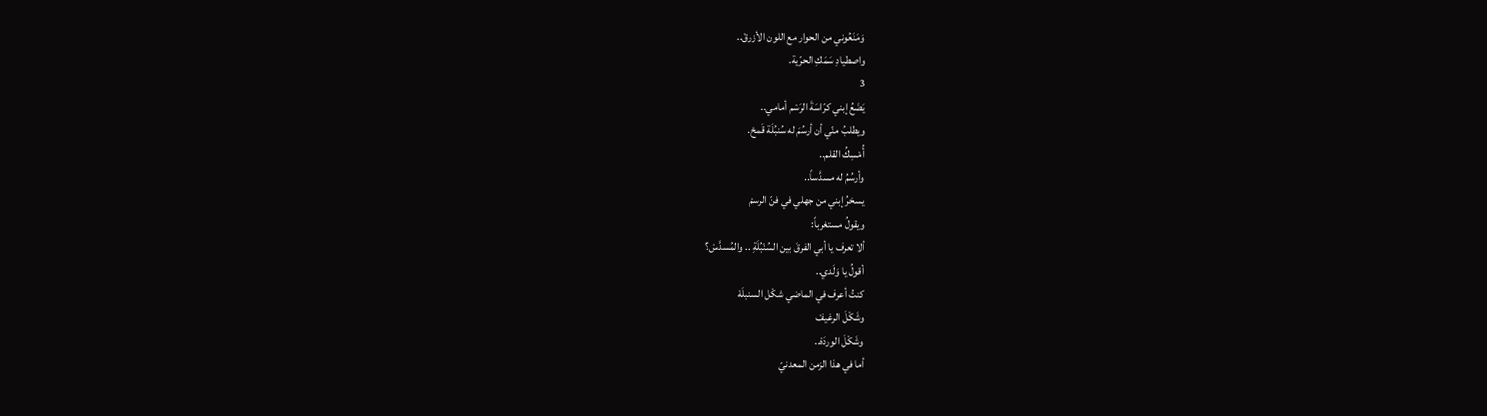وَمَنَعُوني من الحوار مع اللون الأزرقْ..
واصطيادِ سَمَكِ الحرّية.
3
يَضَعُ إبني كرّاسَةَ الرَسْم أمامي..
ويطلبُ منّي أن أرسُمَ له سُنبُلَة قَمحْ.
أُمْسِكُ القلم..
وأرسُمُ له مسدَّساً..
يسخرُ إبني من جهلي في فنّ الرسمْ
ويقولُ مستغرباً:
ألا تعرف يا أبي الفرقَ بين السُنْبُلَةِ .. والمُسدَّسْ؟
أقولُ يا وَلَدي..
كنتُ أعرف في الماضي شكْل السنبلَهْ
وشَكْلَ الرغيفْ
وشَكْلَ الوردَهْ..
أما في هذا الزمن المعدنيّ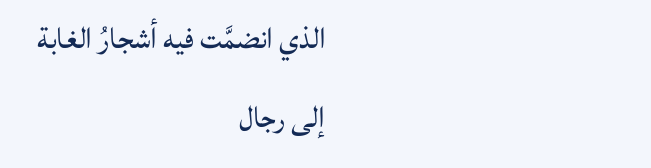الذي انضمَّت فيه أشجارُ الغابة
إلى رجال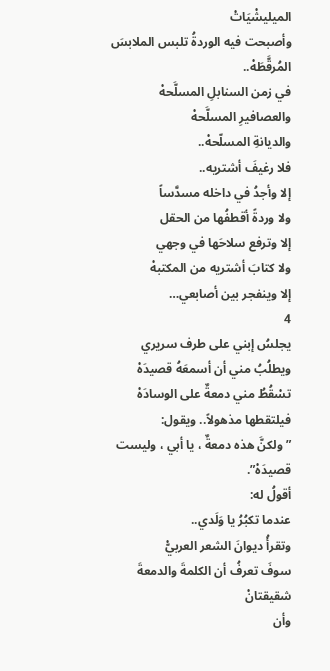الميليشْيَاتْ
وأصبحت فيه الوردةُ تلبس الملابسَ المُرقَّطَهْ..
في زمن السنابلِ المسلَّحهْ
والعصافيرِ المسلَّحهْ
والديانةِ المسلّحهْ..
فلا رغيفَ أشتريه..
إلا وأجدُ في داخله مسدَّساً
ولا وردةً أقطفُها من الحقل
إلا وترفع سلاحَها في وجهي
ولا كتابَ أشتريه من المكتبهْ
إلا وينفجر بين أصابعي…
4
يجلسُ إبني على طرف سريري
ويطلُبُ مني أن أسمعَهُ قصيدَهْ
تسْقُطُ مني دمعةٌ على الوسادَهْ
فيلتقطها مذهولاً.. ويقول:
” ولكنَّ هذه دمعةٌ ، يا أبي ، وليست قصيدَهْ”.
أقولُ له:
عندما تكبُرُ يا وَلَدي..
وتقرأُ ديوانَ الشعر العربيّْ
سوفَ تعرفُ أن الكلمةَ والدمعةَ شقيقتانْ
وأن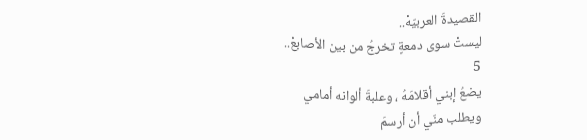القصيدةَ العربيّهْ..
ليستْ سوى دمعةٍ تخرجُ من بين الأصابعْ..
5
يضعُ إبني أقلامَهُ ، وعلبةَ ألوانه أمامي
ويطلب منّي أن أرسمَ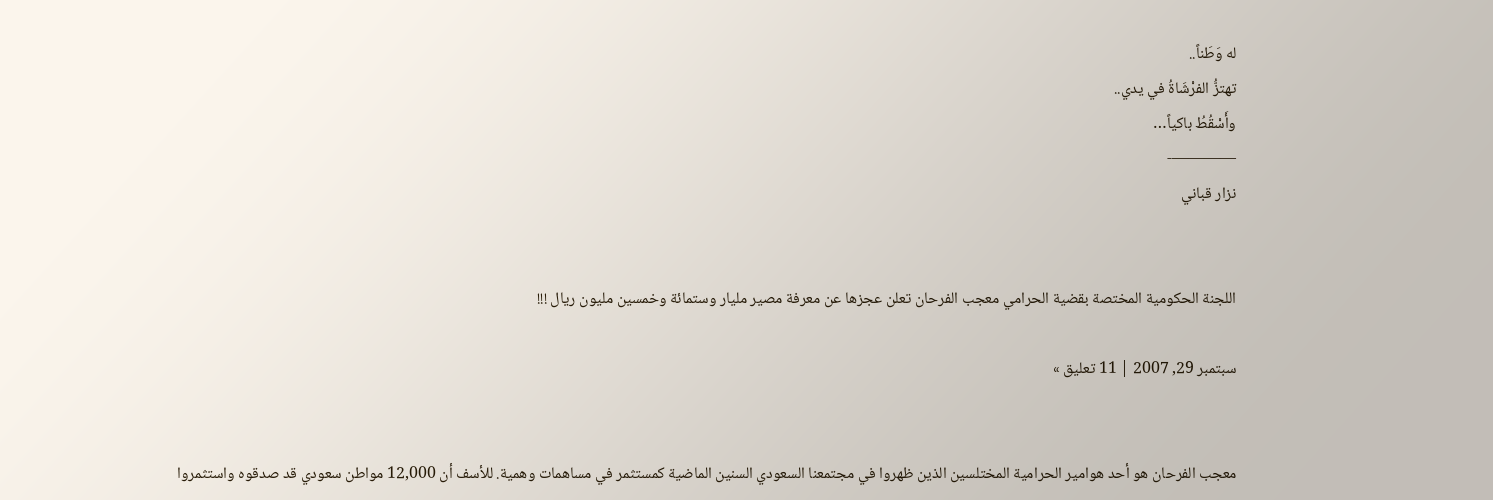له وَطَناً..
تهتزُّ الفرْشَاةُ في يدي..
وأَسْقُطُ باكياً…
————-
نزار قباني


اللجنة الحكومية المختصة بقضية الحرامي معجب الفرحان تعلن عجزها عن معرفة مصير مليار وستمائة وخمسين مليون ريال !!!

سبتمبر 29, 2007 | 11 تعليق »


معجب الفرحان هو أحد هوامير الحرامية المختلسين الذين ظهروا في مجتمعنا السعودي السنين الماضية كمستثمر في مساهمات وهمية. للأسف أن 12,000 مواطن سعودي قد صدقوه واستثمروا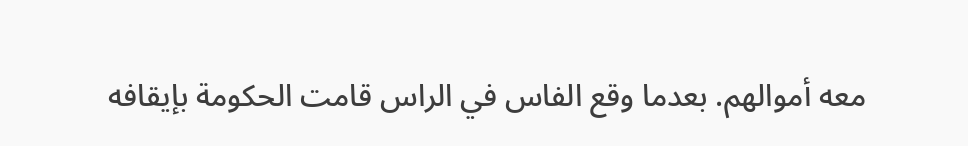معه أموالهم. بعدما وقع الفاس في الراس قامت الحكومة بإيقافه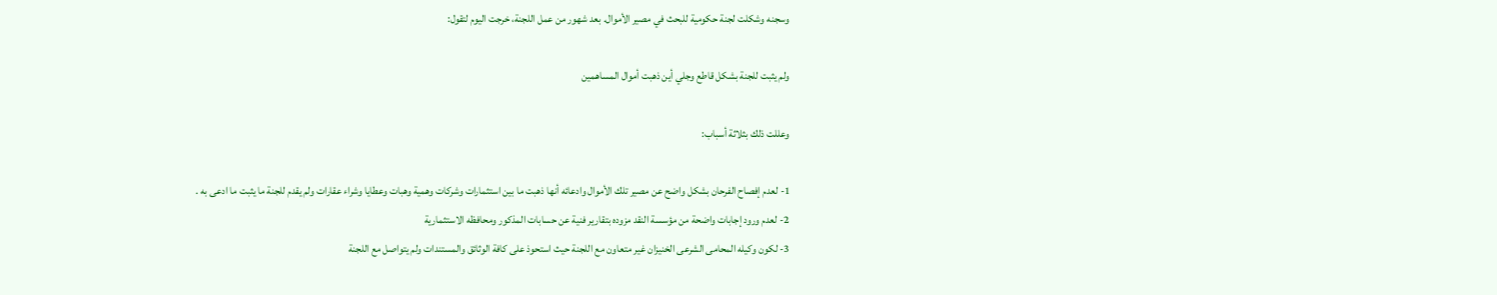وسجنه وشكلت لجنة حكومية للبحث في مصير الأموال. بعد شهور من عمل اللجنة، خرجت اليوم لتقول:

ولم يثبت للجنة بشكل قاطع وجلي أين ذهبت أموال المساهمين

وعللت ذلك بثلاثة أسباب:

1- لعدم إفصاح الفرحان بشكل واضح عن مصير تلك الأموال وادعائه أنها ذهبت ما بين استثمارات وشركات وهمية وهبات وعطايا وشراء عقارات ولم يقدم للجنة ما يثبت ما ادعى به .
2- لعدم ورود إجابات واضحة من مؤسسة النقد مزوده بتقارير فنية عن حسابات المذكور ومحافظه الاستثمارية
3- لكون وكيله المحامى الشرعى الخنيزان غير متعاون مع اللجنة حيث استحوذ على كافة الوثائق والمستندات ولم يتواصل مع اللجنة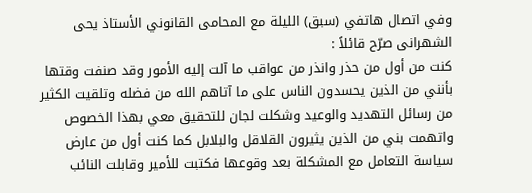وفي اتصال هاتفي (سبق) الليلة مع المحامى القانوني الأستاذ يحى الشهرانى صرّح قائلاً :
كنت من أول من حذر وانذر من عواقب ما آلت إليه الأمور وقد صنفت وقتها بأنني من الذين يحسدون الناس على ما آتاهم الله من فضله وتلقيت الكثير من رسائل التهديد والوعيد وشكلت لجان للتحقيق معي بهذا الخصوص واتهمت بني من الذين يثيرون القلاقل والبلابل كما كنت أول من عارض سياسة التعامل مع المشكلة بعد وقوعها فكتبت للأمير وقابلت النائب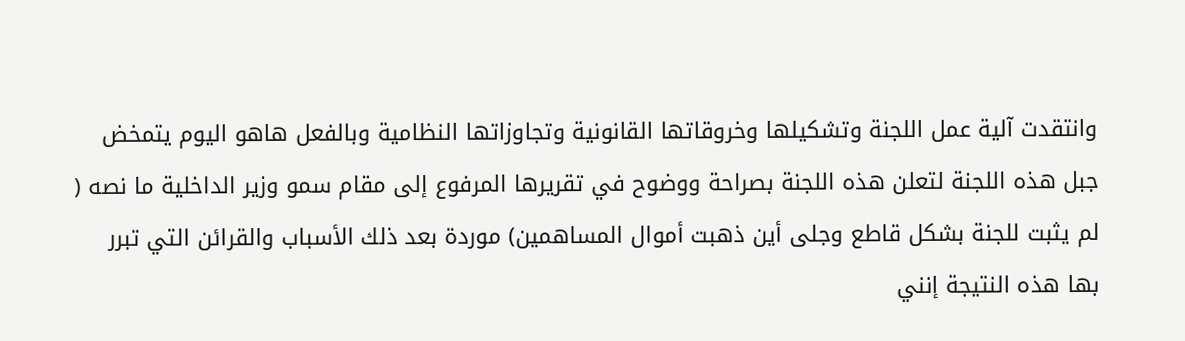وانتقدت آلية عمل اللجنة وتشكيلها وخروقاتها القانونية وتجاوزاتها النظامية وبالفعل هاهو اليوم يتمخض جبل هذه اللجنة لتعلن هذه اللجنة بصراحة ووضوح في تقريرها المرفوع إلى مقام سمو وزير الداخلية ما نصه ( لم يثبت للجنة بشكل قاطع وجلى أين ذهبت أموال المساهمين) موردة بعد ذلك الأسباب والقرائن التي تبرر بها هذه النتيجة إنني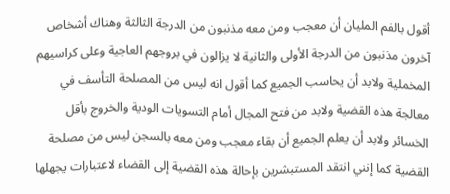أقول بالفم المليان أن معجب ومن معه مذنبون من الدرجة الثالثة وهناك أشخاص آخرون مذنبون من الدرجة الأولى والثانية لا يزالون في بروجهم العاجية وعلى كراسيهم المخملية ولابد أن يحاسب الجميع كما أقول انه ليس من المصلحة التأسف في معالجة هذه القضية ولابد من فتح المجال أمام التسويات الودية والخروج بأقل الخسائر ولابد أن يعلم الجميع أن بقاء معجب ومن معه بالسجن ليس من مصلحة القضية كما إنني انتقد المستبشرين بإحالة هذه القضية إلى القضاء لاعتبارات يجهلها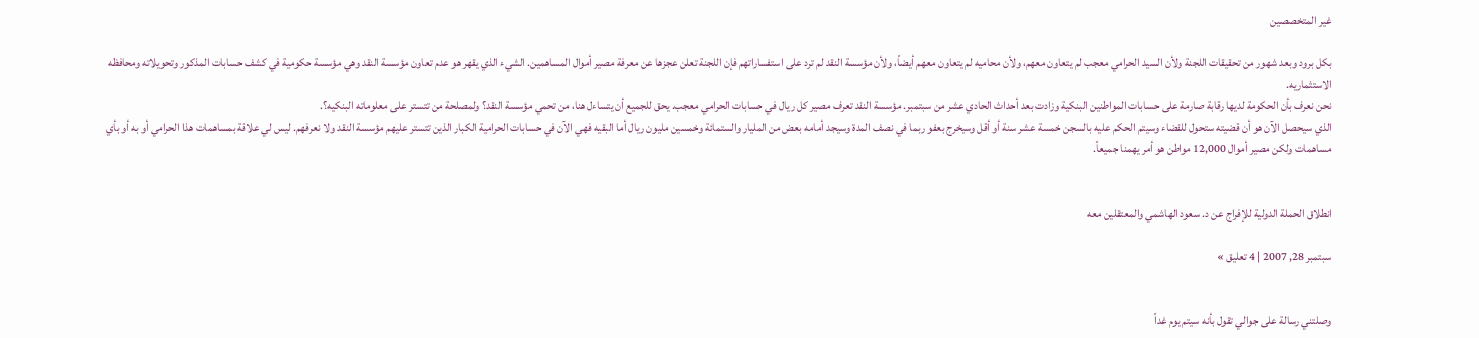غير المتخصصين

بكل برود وبعد شهور من تحقيقات اللجنة ولأن السيد الحرامي معجب لم يتعاون معهم، ولأن محاميه لم يتعاون معهم أيضاً، ولأن مؤسسة النقد لم ترد على استفساراتهم فإن اللجنة تعلن عجزها عن معرفة مصير أموال المساهمين. الشيء الذي يقهر هو عدم تعاون مؤسسة النقد وهي مؤسسة حكومية في كشف حسابات المذكور وتحويلاته ومحافظه الاستثماريه.
نحن نعرف بأن الحكومة لديها رقابة صارمة على حسابات المواطنين البنكية وزادت بعد أحداث الحادي عشر من سبتمبر. مؤسسة النقد تعرف مصير كل ريال في حسابات الحرامي معجب. يحق للجميع أن يتساءل هنا، من تحمي مؤسسة النقد؟ ولمصلحة من تتستر على معلوماته البنكيه؟.
الذي سيحصل الآن هو أن قضيته ستحول للقضاء وسيتم الحكم عليه بالسجن خمسة عشر سنة أو أقل وسيخرج بعفو ربما في نصف المدة وسيجد أمامه بعض من المليار والستمائة وخمسين مليون ريال أما البقيه فهي الآن في حسابات الحرامية الكبار الذين تتستر عليهم مؤسسة النقد ولا نعرفهم. ليس لي علاقة بمساهمات هذا الحرامي أو به أو بأي مساهمات ولكن مصير أموال 12,000 مواطن هو أمر يهمنا جميعاً.


انطلاق الحملة الدولية للإفراج عن د. سعود الهاشمي والمعتقلين معه

سبتمبر 28, 2007 | 4 تعليق »


وصلتني رسالة على جوالي تقول بأنه سيتم يوم غداً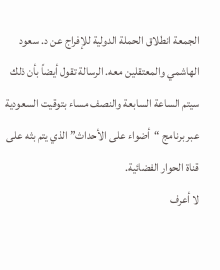الجمعة انطلاق الحملة الدولية للإفراج عن د. سعود الهاشمي والمعتقلين معه. الرسالة تقول أيضاً بأن ذلك سيتم الساعة السابعة والنصف مساء بتوقيت السعودية عبر برنامج “أضواء على الأحداث” الذي يتم بثه على قناة الحوار الفضائية.
لا أعرف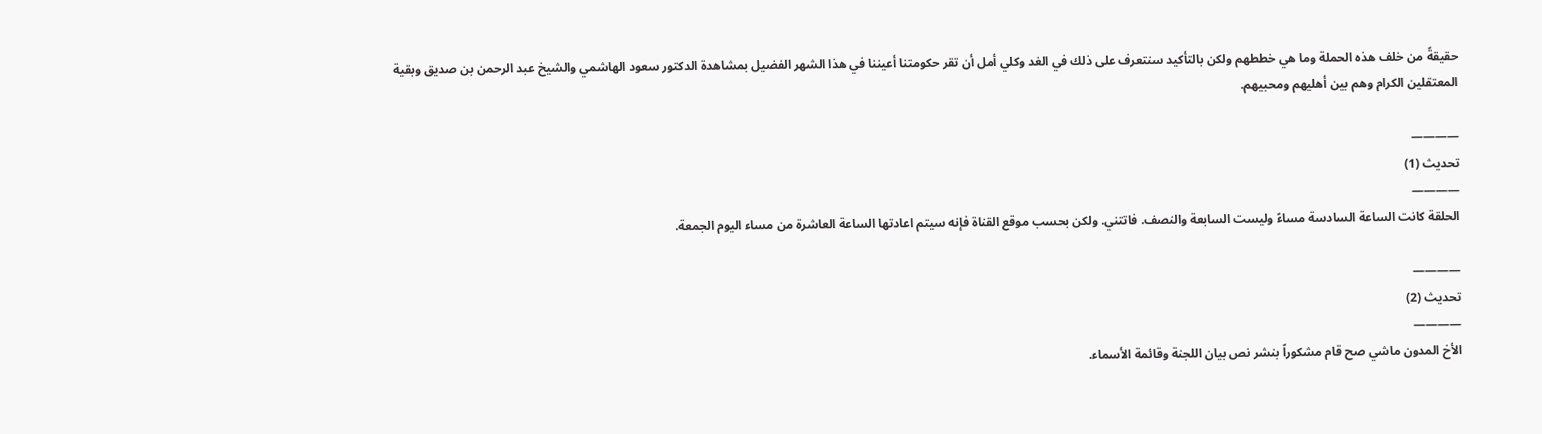حقيقةً من خلف هذه الحملة وما هي خططهم ولكن بالتأكيد سنتعرف على ذلك في الغد وكلي أمل أن تقر حكومتنا أعيننا في هذا الشهر الفضيل بمشاهدة الدكتور سعود الهاشمي والشيخ عبد الرحمن بن صديق وبقية المعتقلين الكرام وهم بين أهليهم ومحبيهم.

————
تحديث (1)
————
الحلقة كانت الساعة السادسة مساءً وليست السابعة والنصف. فاتتني. ولكن بحسب موقع القناة فإنه سيتم اعادتها الساعة العاشرة من مساء اليوم الجمعة.

————
تحديث (2)
————
الأخ المدون ماشي صح قام مشكوراً بنشر نص بيان اللجنة وقائمة الأسماء.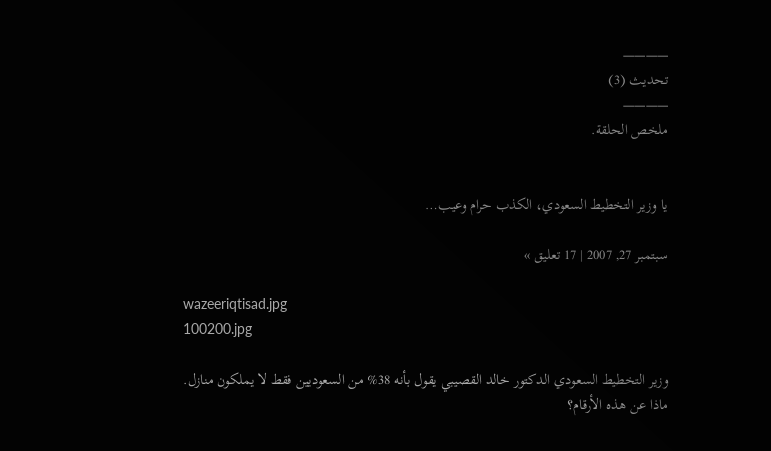————
تحديث (3)
————
ملخص الحلقة.


يا وزير التخطيط السعودي، الكذب حرام وعيب…

سبتمبر 27, 2007 | 17 تعليق »

wazeeriqtisad.jpg
100200.jpg

وزير التخطيط السعودي الدكتور خالد القصيبي يقول بأنه 38% من السعوديين فقط لا يملكون منازل. ماذا عن هذه الأرقام؟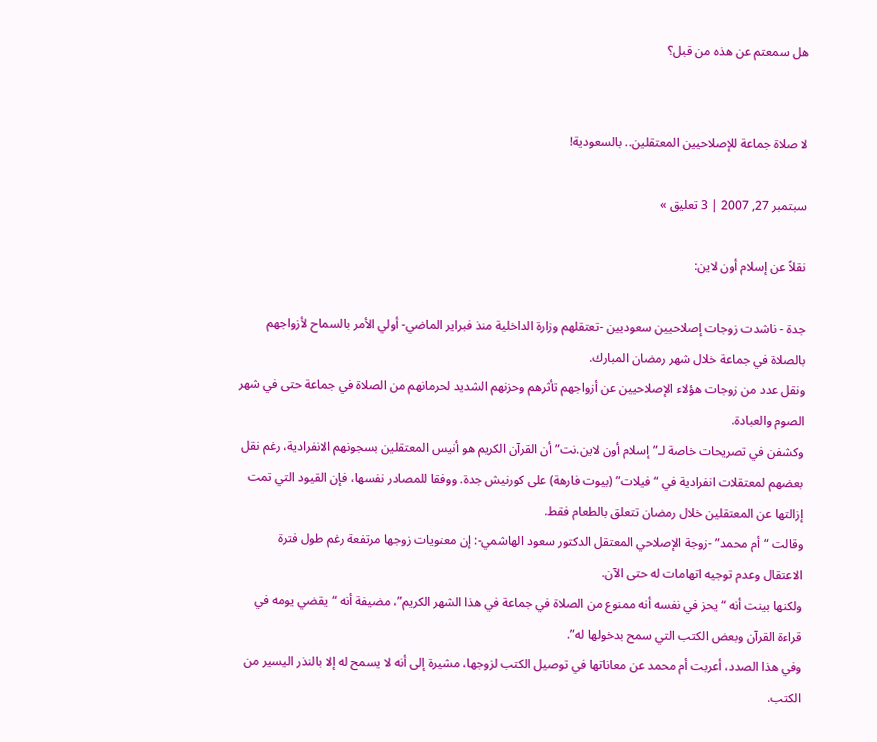هل سمعتم عن هذه من قبل؟


لا صلاة جماعة للإصلاحيين المعتقلين.. بالسعودية!

سبتمبر 27, 2007 | 3 تعليق »

نقلاً عن إسلام أون لاين:

جدة - ناشدت زوجات إصلاحيين سعوديين -تعتقلهم وزارة الداخلية منذ فبراير الماضي- أولي الأمر بالسماح لأزواجهم بالصلاة في جماعة خلال شهر رمضان المبارك.
ونقل عدد من زوجات هؤلاء الإصلاحيين عن أزواجهم تأثرهم وحزنهم الشديد لحرمانهم من الصلاة في جماعة حتى في شهر الصوم والعبادة.
وكشفن في تصريحات خاصة لـ”إسلام أون لاين.نت” أن القرآن الكريم هو أنيس المعتقلين بسجونهم الانفرادية، رغم نقل بعضهم لمعتقلات انفرادية في “فيلات” (بيوت فارهة) على كورنيش جدة. ووفقا للمصادر نفسها، فإن القيود التي تمت إزالتها عن المعتقلين خلال رمضان تتعلق بالطعام فقط.
وقالت “أم محمد” -زوجة الإصلاحي المعتقل الدكتور سعود الهاشمي-: إن معنويات زوجها مرتفعة رغم طول فترة الاعتقال وعدم توجيه اتهامات له حتى الآن.
ولكنها بينت أنه “يحز في نفسه أنه ممنوع من الصلاة في جماعة في هذا الشهر الكريم”، مضيفة أنه “يقضي يومه في قراءة القرآن وبعض الكتب التي سمح بدخولها له”.
وفي هذا الصدد، أعربت أم محمد عن معاناتها في توصيل الكتب لزوجها، مشيرة إلى أنه لا يسمح له إلا بالنذر اليسير من الكتب.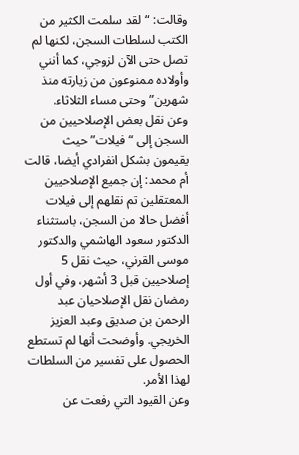وقالت: “لقد سلمت الكثير من الكتب لسلطات السجن، لكنها لم تصل حتى الآن لزوجي، كما أنني وأولاده ممنوعون من زيارته منذ شهرين” وحتى مساء الثلاثاء.
وعن نقل بعض الإصلاحيين من السجن إلى “فيلات” حيث يقيمون بشكل انفرادي أيضا، قالت أم محمد: إن جميع الإصلاحيين المعتقلين تم نقلهم إلى فيلات أفضل حالا من السجن، باستثناء الدكتور سعود الهاشمي والدكتور موسى القرني، حيث نقل 5 إصلاحيين قبل 3 أشهر، وفي أول رمضان نقل الإصلاحيان عبد الرحمن بن صديق وعبد العزيز الخريجي. وأوضحت أنها لم تستطع الحصول على تفسير من السلطات لهذا الأمر.
وعن القيود التي رفعت عن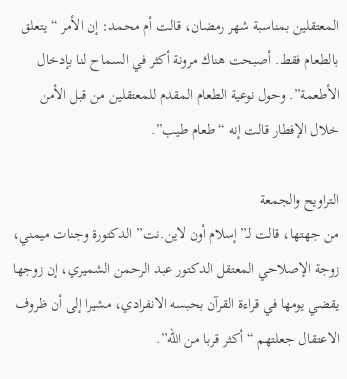المعتقلين بمناسبة شهر رمضان، قالت أم محمد: إن الأمر “يتعلق بالطعام فقط. أصبحت هناك مرونة أكثر في السماح لنا بإدخال الأطعمة”. وحول نوعية الطعام المقدم للمعتقلين من قبل الأمن خلال الإفطار قالت إنه “طعام طيب”.

التراويح والجمعة
من جهتها، قالت لـ”إسلام أون لاين.نت” الدكتورة وجنات ميمني، زوجة الإصلاحي المعتقل الدكتور عبد الرحمن الشميري، إن زوجها يقضي يومها في قراءة القرآن بحبسه الانفرادي، مشيرا إلى أن ظروف الاعتقال جعلتهم “أكثر قربا من الله”.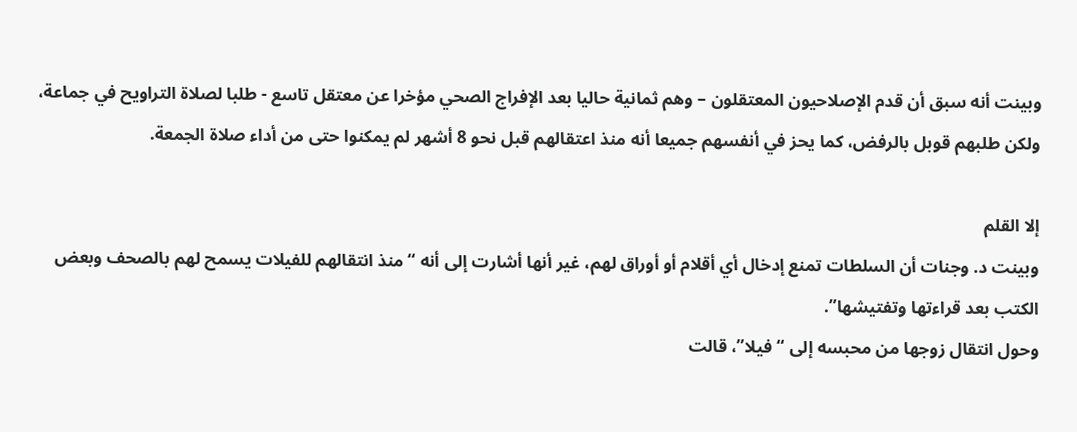وبينت أنه سبق أن قدم الإصلاحيون المعتقلون – وهم ثمانية حاليا بعد الإفراج الصحي مؤخرا عن معتقل تاسع - طلبا لصلاة التراويح في جماعة، ولكن طلبهم قوبل بالرفض، كما يحز في أنفسهم جميعا أنه منذ اعتقالهم قبل نحو 8 أشهر لم يمكنوا حتى من أداء صلاة الجمعة.

إلا القلم
وبينت د. وجنات أن السلطات تمنع إدخال أي أقلام أو أوراق لهم، غير أنها أشارت إلى أنه “منذ انتقالهم للفيلات يسمح لهم بالصحف وبعض الكتب بعد قراءتها وتفتيشها”.
وحول انتقال زوجها من محبسه إلى “فيلا”، قالت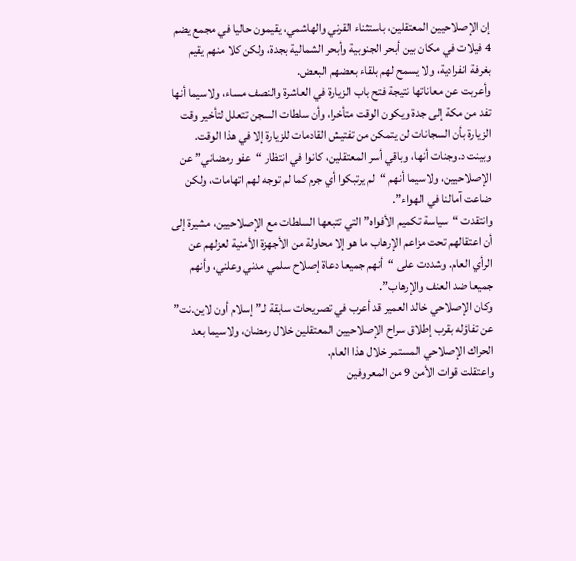إن الإصلاحيين المعتقلين، باستثناء القرني والهاشمي، يقيمون حاليا في مجمع يضم 4 فيلات في مكان بين أبحر الجنوبية وأبحر الشمالية بجدة، ولكن كلا منهم يقيم بغرفة انفرادية، ولا يسمح لهم بلقاء بعضهم البعض.
وأعربت عن معاناتها نتيجة فتح باب الزيارة في العاشرة والنصف مساء، ولاسيما أنها تفد من مكة إلى جدة ويكون الوقت متأخرا، وأن سلطات السجن تتعلل لتأخير وقت الزيارة بأن السجانات لن يتمكن من تفتيش القادمات للزيارة إلا في هذا الوقت.
وبينت د.وجنات أنها، وباقي أسر المعتقلين، كانوا في انتظار “عفو رمضاني” عن الإصلاحيين، ولاسيما أنهم “لم يرتبكوا أي جرم كما لم توجه لهم اتهامات، ولكن ضاعت آمالنا في الهواء”.
وانتقدت “سياسة تكميم الأفواه” التي تتبعها السلطات مع الإصلاحيين، مشيرة إلى أن اعتقالهم تحت مزاعم الإرهاب ما هو إلا محاولة من الأجهزة الأمنية لعزلهم عن الرأي العام. وشددت على “أنهم جميعا دعاة إصلاح سلمي مدني وعلني، وأنهم جميعا ضد العنف والإرهاب”.
وكان الإصلاحي خالد العمير قد أعرب في تصريحات سابقة لـ”إسلام أون لاين.نت” عن تفاؤله بقرب إطلاق سراح الإصلاحيين المعتقلين خلال رمضان، ولاسيما بعد الحراك الإصلاحي المستمر خلال هذا العام.
واعتقلت قوات الأمن 9 من المعروفين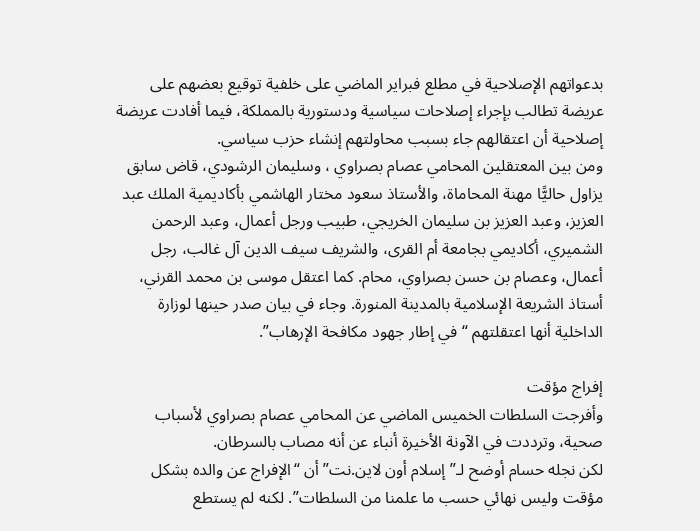بدعواتهم الإصلاحية في مطلع فبراير الماضي على خلفية توقيع بعضهم على عريضة تطالب بإجراء إصلاحات سياسية ودستورية بالمملكة، فيما أفادت عريضة إصلاحية أن اعتقالهم جاء بسبب محاولتهم إنشاء حزب سياسي.
ومن بين المعتقلين المحامي عصام بصراوي ، وسليمان الرشودي، قاض سابق يزاول حاليًّا مهنة المحاماة، والأستاذ سعود مختار الهاشمي بأكاديمية الملك عبد العزيز، وعبد العزيز بن سليمان الخريجي، طبيب ورجل أعمال، وعبد الرحمن الشميري، أكاديمي بجامعة أم القرى، والشريف سيف الدين آل غالب، رجل أعمال، وعصام بن حسن بصراوي، محام. كما اعتقل موسى بن محمد القرني، أستاذ الشريعة الإسلامية بالمدينة المنورة. وجاء في بيان صدر حينها لوزارة الداخلية أنها اعتقلتهم “في إطار جهود مكافحة الإرهاب”.

إفراج مؤقت
وأفرجت السلطات الخميس الماضي عن المحامي عصام بصراوي لأسباب صحية، وترددت في الآونة الأخيرة أنباء عن أنه مصاب بالسرطان.
لكن نجله حسام أوضح لـ”إسلام أون لاين.نت” أن “الإفراج عن والده بشكل مؤقت وليس نهائي حسب ما علمنا من السلطات”. لكنه لم يستطع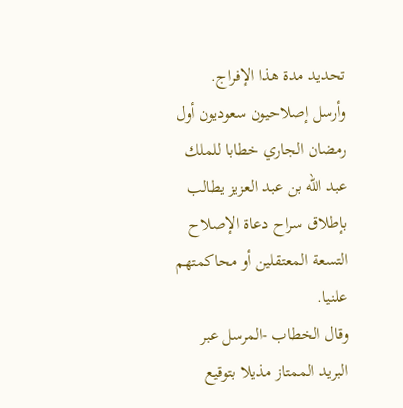تحديد مدة هذا الإفراج.
وأرسل إصلاحيون سعوديون أول رمضان الجاري خطابا للملك عبد الله بن عبد العزيز يطالب بإطلاق سراح دعاة الإصلاح التسعة المعتقلين أو محاكمتهم علنيا.
وقال الخطاب -المرسل عبر البريد الممتاز مذيلا بتوقيع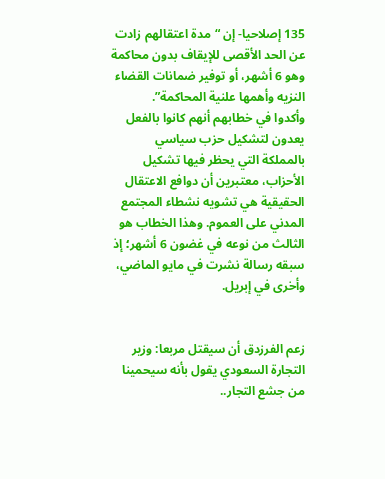135 إصلاحيا- إن “مدة اعتقالهم زادت عن الحد الأقصى للإيقاف بدون محاكمة وهو 6 أشهر، أو توفير ضمانات القضاء النزيه وأهمها علنية المحاكمة”.
وأكدوا في خطابهم أنهم كانوا بالفعل يعدون لتشكيل حزب سياسي بالمملكة التي يحظر فيها تشكيل الأحزاب، معتبرين أن دوافع الاعتقال الحقيقية هي تشويه نشطاء المجتمع المدني على العموم. وهذا الخطاب هو الثالث من نوعه في غضون 6 أشهر؛ إذ سبقه رسالة نشرت في مايو الماضي، وأخرى في إبريل.


زعم الفرزدق أن سيقتل مربعا: وزير التجارة السعودي يقول بأنه سيحمينا من جشع التجار..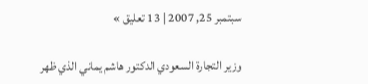سبتمبر 25, 2007 | 13 تعليق »

وزير التجارة السعودي الدكتور هاشم يماني الذي ظهر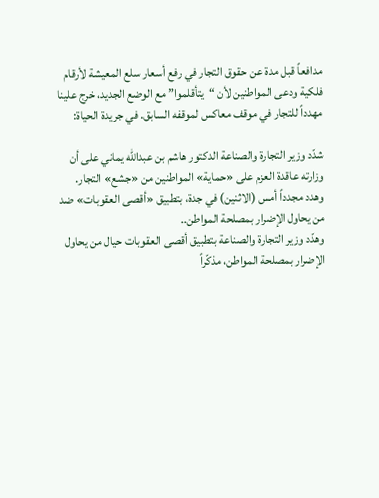مدافعاً قبل مدة عن حقوق التجار في رفع أسعار سلع المعيشة لأرقام فلكية ودعى المواطنين لأن “يتأقلموا” مع الوضع الجديد، خرج علينا مهدداً للتجار في موقف معاكس لموقفه السابق. في جريدة الحياة:

شدّد وزير التجارة والصناعة الدكتور هاشم بن عبدالله يماني على أن وزارته عاقدة العزم على «حماية» المواطنين من «جشع» التجار. وهدد مجدداً أمس (الاثنين) في جدة، بتطبيق «أقصى العقوبات» ضد من يحاول الإضرار بمصلحة المواطن..
وهدّد وزير التجارة والصناعة بتطبيق أقصى العقوبات حيال من يحاول الإضرار بمصلحة المواطن، مذكّراً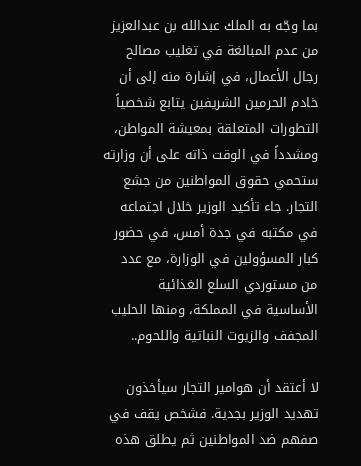بما وجّه به الملك عبدالله بن عبدالعزيز من عدم المبالغة في تغليب مصالح رجال الأعمال، في إشارة منه إلى أن خادم الحرمين الشريفين يتابع شخصياً التطورات المتعلقة بمعيشة المواطن، ومشدداً في الوقت ذاته على أن وزارته ستحمي حقوق المواطنين من جشع التجار. جاء تأكيد الوزير خلال اجتماعه في مكتبه في جدة أمس، في حضور كبار المسؤولين في الوزارة، مع عدد من مستوردي السلع الغذائية الأساسية في المملكة، ومنها الحليب المجفف والزيوت النباتية واللحوم..

لا أعتقد أن هوامير التجار سيأخذون تهديد الوزير بجدية. فشخص يقف في صفهم ضد المواطنين ثم يطلق هذه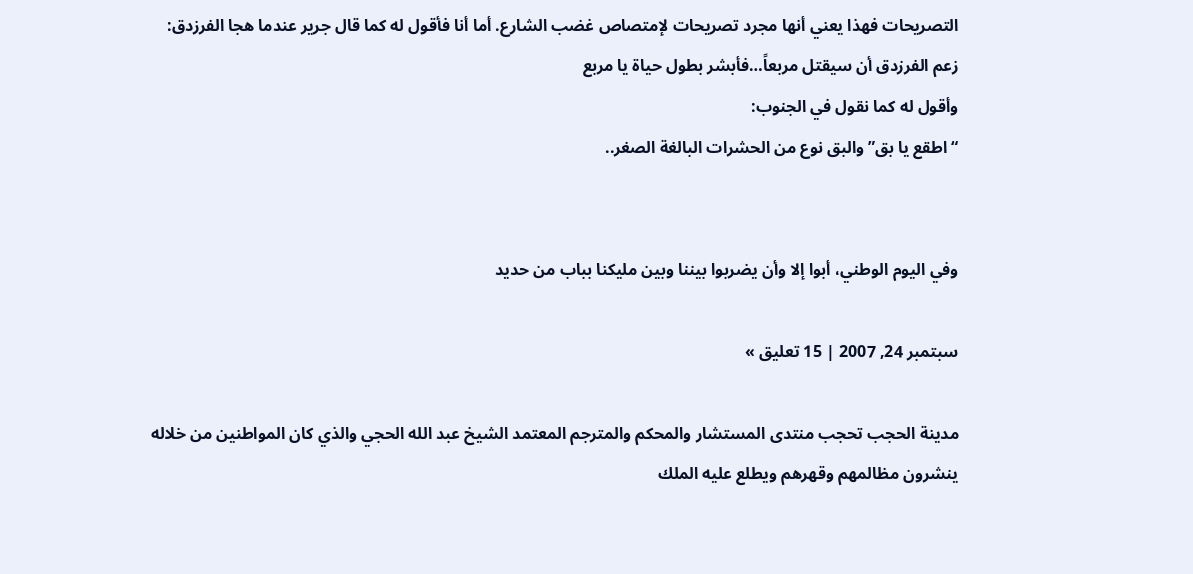التصريحات فهذا يعني أنها مجرد تصريحات لإمتصاص غضب الشارع. أما أنا فأقول له كما قال جرير عندما هجا الفرزدق:
زعم الفرزدق أن سيقتل مربعاً…فأبشر بطول حياة يا مربع
وأقول له كما نقول في الجنوب:
“اطقع يا بق” والبق نوع من الحشرات البالغة الصغر..


وفي اليوم الوطني، أبوا إلا وأن يضربوا بيننا وبين مليكنا بباب من حديد

سبتمبر 24, 2007 | 15 تعليق »

مدينة الحجب تحجب منتدى المستشار والمحكم والمترجم المعتمد الشيخ عبد الله الحجي والذي كان المواطنين من خلاله ينشرون مظالمهم وقهرهم ويطلع عليه الملك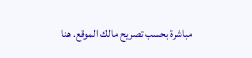مباشرة بحسب تصريح مالك الموقع. هنا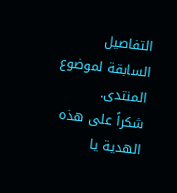التفاصيل السابقة لموضوع المنتدى.
شكراً على هذه الهدية يا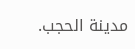مدينة الحجب.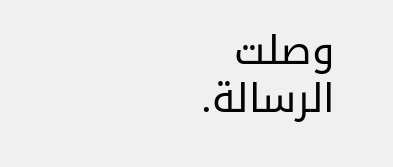وصلت الرسالة.